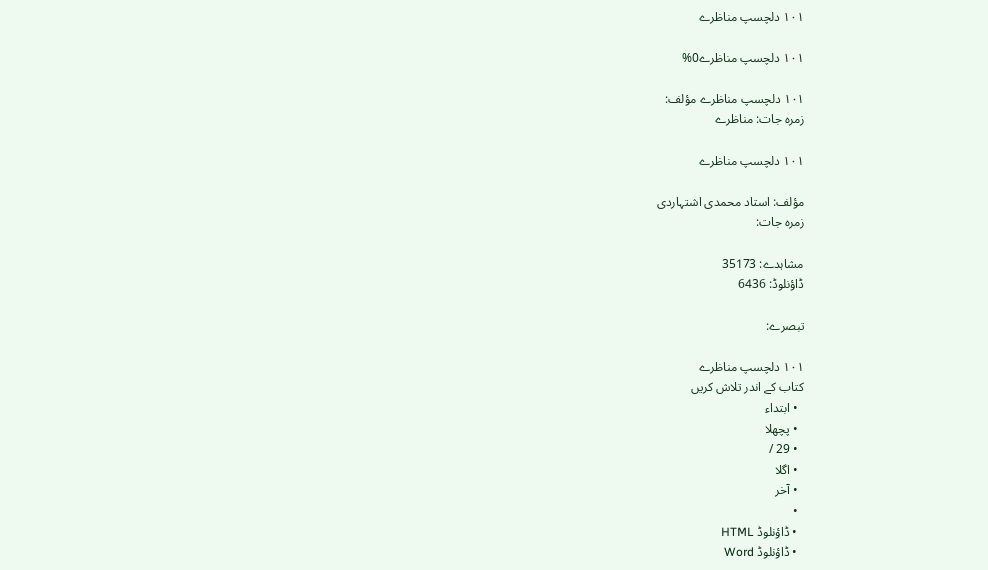۱۰۱ دلچسپ مناظرے

۱۰۱ دلچسپ مناظرے0%

۱۰۱ دلچسپ مناظرے مؤلف:
زمرہ جات: مناظرے

۱۰۱ دلچسپ مناظرے

مؤلف: استاد محمدی اشتہاردی
زمرہ جات:

مشاہدے: 35173
ڈاؤنلوڈ: 6436

تبصرے:

۱۰۱ دلچسپ مناظرے
کتاب کے اندر تلاش کریں
  • ابتداء
  • پچھلا
  • 29 /
  • اگلا
  • آخر
  •
  • ڈاؤنلوڈ HTML
  • ڈاؤنلوڈ Word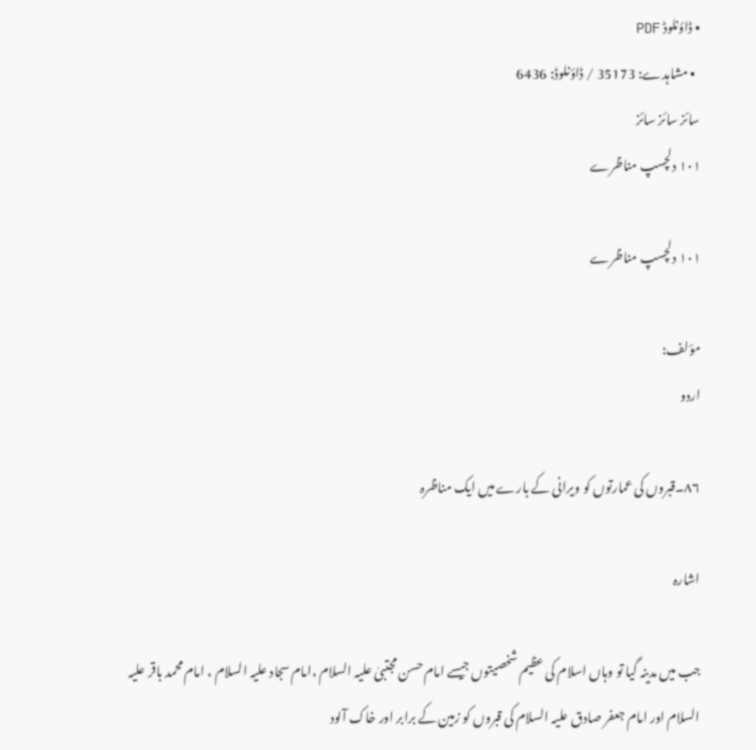• ڈاؤنلوڈ PDF
  • مشاہدے: 35173 / ڈاؤنلوڈ: 6436
سائز سائز سائز
۱۰۱ دلچسپ مناظرے

۱۰۱ دلچسپ مناظرے

مؤلف:
اردو

۸۶۔قبروں کی عمارتوں کو ویرانی کے بارے میں ایک مناظرہ

اشارہ

جب میں مدینہ گیا تو وہاں اسلام کی عظیم شخصیتوں جیسے امام حسن مجتبیٰ علیہ السلام ،امام سجاد علیہ السلام ، امام محمد باقر علیہ السلام اور امام جعفر صادق علیہ السلام کی قبروں کو زمین کے برابر اور خاک آلود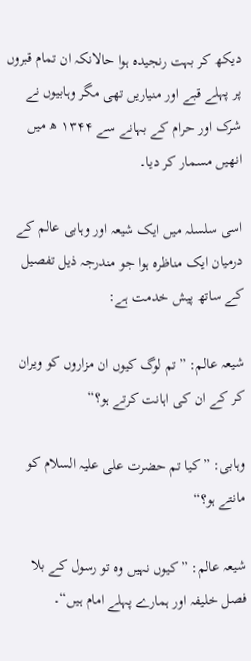دیکھ کر بہت رنجیدہ ہوا حالانکہ ان تمام قبروں پر پہلے قبے اور منیاریں تھی مگر وہابیوں نے شرک اور حرام کے بہانے سے ۱۳۴۴ ھ میں انھیں مسمار کر دیا۔

اسی سلسلہ میں ایک شیعہ اور وہابی عالم کے درمیان ایک مناظرہ ہوا جو مندرجہ ذیل تفصیل کے ساتھ پیش خدمت ہے:

شیعہ عالم: ”تم لوگ کیوں ان مزاروں کو ویران کر کے ان کی اہانت کرتے ہو؟“

وہابی: ”کیا تم حضرت علی علیہ السلام کو مانتے ہو؟“

شیعہ عالم: ”کیوں نہیں وہ تو رسول کے بلا فصل خلیفہ اور ہمارے پہلے امام ہیں“۔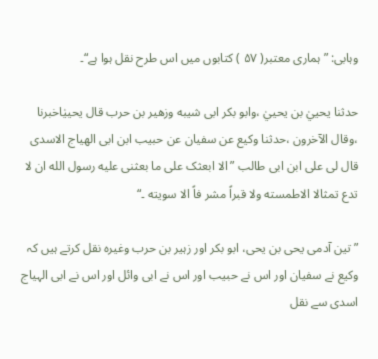وہابی: ”ہماری معتبر( ۵۷ ) کتابوں میں اس طرح نقل ہوا ہے“۔

حدثنا یحیيٰ بن یحیيٰ ،وابو بکر ابی شیبه وزهیر بن حرب قال یحیيٰاخبرنا ،وقال الآخرون ،حدثنا وکیع عن سفیان عن حبیب ابن ابی الهیاج الاسدی قال لی علی ابن ابی طالب ”الا ابعثک علی ما بعثنی علیه رسول الله ان لا تدع تمثالا الاطمسته ولا قبراً مشر فاً الا سویته ۔“

”تین آدمی یحی بن یحی، ابو بکر اور زہیر بن حرب وغیرہ نقل کرتے ہیں کہ وکیع نے سفیان اور اس نے حبیب اور اس نے ابی وائل اور اس نے ابی الہیاج اسدی سے نقل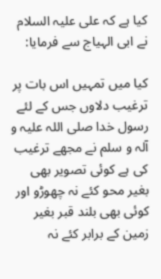کیا ہے کہ علی علیہ السلام نے ابی الہیاج سے فرمایا:

کیا میں تمہیں اس بات پر ترغیب دلاوں جس کے لئے رسول خدا صلی اللہ علیہ و آلہ و سلم نے مجھے ترغیب کی ہے کوئی تصویر بھی بغیر محو کئے نہ چھوڑو اور کوئی بھی بلند قبر بغیر زمین کے برابر کئے نہ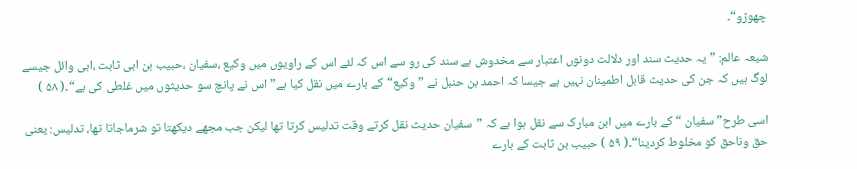چھوڑو“۔

شیعہ عالم: ” یہ حدیث سند اور دلالت دونوں اعتبار سے مخدوش ہے سند کی رو سے اس کہ لئے اس کے راویوں میں وکیع ،سفیان ،حبیب بن ابی ثابت ،ابی وائل جیسے لوگ ہیں کہ جن کی حدیث قابل اطمینان نہیں ہے جیسا کہ احمد بن حنبل نے ”وکیع“کے بارے میں نقل کیا ہے”اس نے پانچ سو حدیثوں میں غلطی کی ہے“۔( ۵۸ )

اسی طرح” سفیان “کے بارے میں ابن مبارک سے نقل ہوا ہے کہ ”سفیان حدیث نقل کرتے وقت تدلیس کرتا تھا لیکن جب مجھے دیکھتا تو شرماجاتا تھا، تدلیس: یعنی حق وناحق کو مخلوط کردینا“۔( ۵۹ ) حبیب بن ثابت کے بارے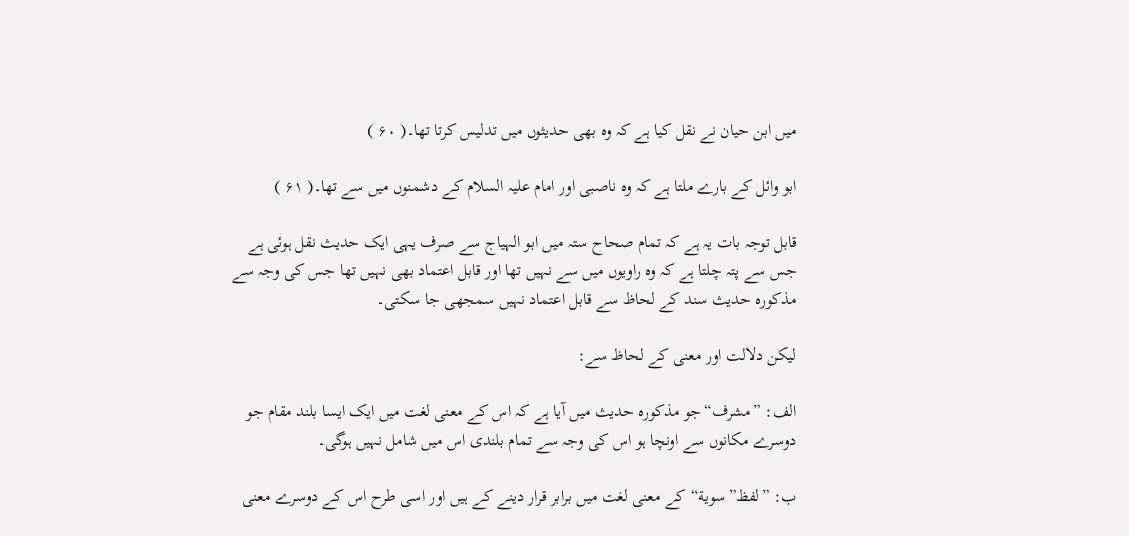میں ابن حیان نے نقل کیا ہے کہ وہ بھی حدیثوں میں تدلیس کرتا تھا۔( ۶۰ )

ابو وائل کے بارے ملتا ہے کہ وہ ناصبی اور امام علیہ السلام کے دشمنوں میں سے تھا۔( ۶۱ )

قابل توجہ بات یہ ہے کہ تمام صحاح ستہ میں ابو الہیاج سے صرف یہی ایک حدیث نقل ہوئی ہے جس سے پتہ چلتا ہے کہ وہ راویوں میں سے نہیں تھا اور قابل اعتماد بھی نہیں تھا جس کی وجہ سے مذکورہ حدیث سند کے لحاظ سے قابل اعتماد نہیں سمجھی جا سکتی۔

لیکن دلالت اور معنی کے لحاظ سے:

الف: ”مشرف“جو مذکورہ حدیث میں آیا ہے کہ اس کے معنی لغت میں ایک ایسا بلند مقام جو دوسرے مکانوں سے اونچا ہو اس کی وجہ سے تمام بلندی اس میں شامل نہیں ہوگی۔

ب: ”لفظ”سویة“کے معنی لغت میں برابر قرار دینے کے ہیں اور اسی طرح اس کے دوسرے معنی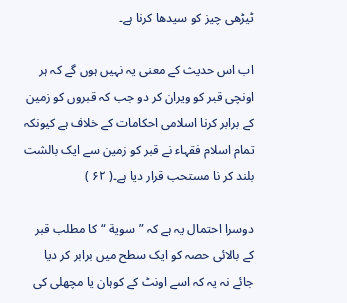ٹیڑھی چیز کو سیدھا کرنا ہے۔

اب اس حدیث کے معنی یہ نہیں ہوں گے کہ ہر اونچی قبر کو ویران کر دو جب کہ قبروں کو زمین کے برابر کرنا اسلامی احکامات کے خلاف ہے کیونکہ تمام اسلام فقہاء نے قبر کو زمین سے ایک بالشت بلند کر نا مستحب قرار دیا ہے۔( ۶۲ )

دوسرا احتمال یہ ہے کہ ”سویة “کا مطلب قبر کے بالائی حصہ کو ایک سطح میں برابر کر دیا جائے نہ یہ کہ اسے اونٹ کے کوہان یا مچھلی کی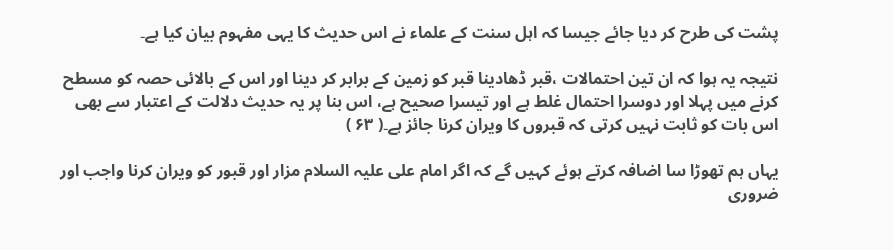پشت کی طرح کر دیا جائے جیسا کہ اہل سنت کے علماء نے اس حدیث کا یہی مفہوم بیان کیا ہے۔

نتیجہ یہ ہوا کہ ان تین احتمالات ،قبر ڈھادینا قبر کو زمین کے برابر کر دینا اور اس کے بالائی حصہ کو مسطح کرنے میں پہلا اور دوسرا احتمال غلط ہے اور تیسرا صحیح ہے، اس بنا پر یہ حدیث دلالت کے اعتبار سے بھی اس بات کو ثابت نہیں کرتی کہ قبروں کا ویران کرنا جائز ہے۔( ۶۳ )

یہاں ہم تھوڑا سا اضافہ کرتے ہوئے کہیں گے کہ اگر امام علی علیہ السلام مزار اور قبور کو ویران کرنا واجب اور ضروری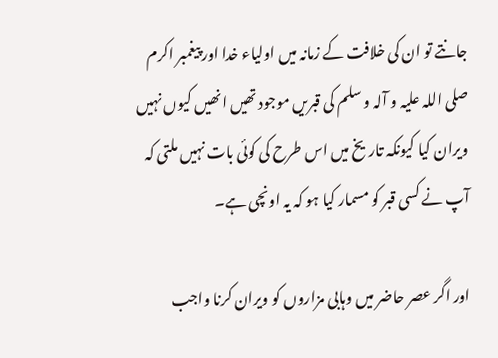جانتے تو ان کی خلافت کے زمانہ میں اولیاء خدا اور پیغمبر اکرم صلی اللہ علیہ و آلہ و سلم کی قبریں موجود تھیں انھیں کیوں نہیں ویران کیا کیونکہ تاریخ میں اس طرح کی کوئی بات نہیں ملتی کہ آپ نے کسی قبر کو مسمار کیا ہو کہ یہ اونچی ہے۔

اور اگر عصر حاضر میں وہابی مزاروں کو ویران کرنا واجب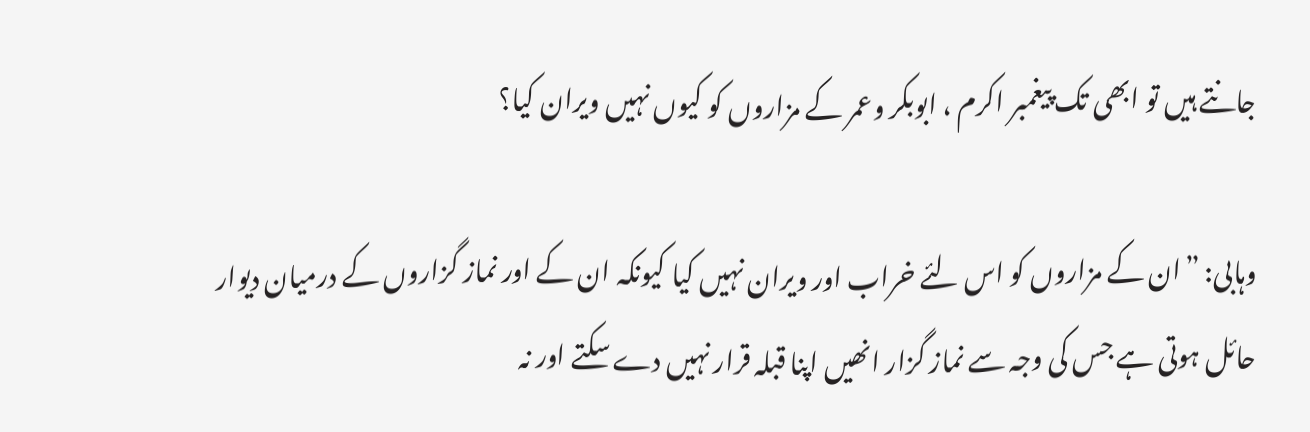جانتے ہیں تو ابھی تک پیغمبر اکرم ، ابوبکر وعمر کے مزاروں کو کیوں نہیں ویران کیا؟

وہابی: ”ان کے مزاروں کو اس لئے خراب اور ویران نہیں کیا کیونکہ ان کے اور نماز گزاروں کے درمیان دیوار حائل ہوتی ہے جس کی وجہ سے نماز گزار انھیں اپنا قبلہ قرار نہیں دے سکتے اور نہ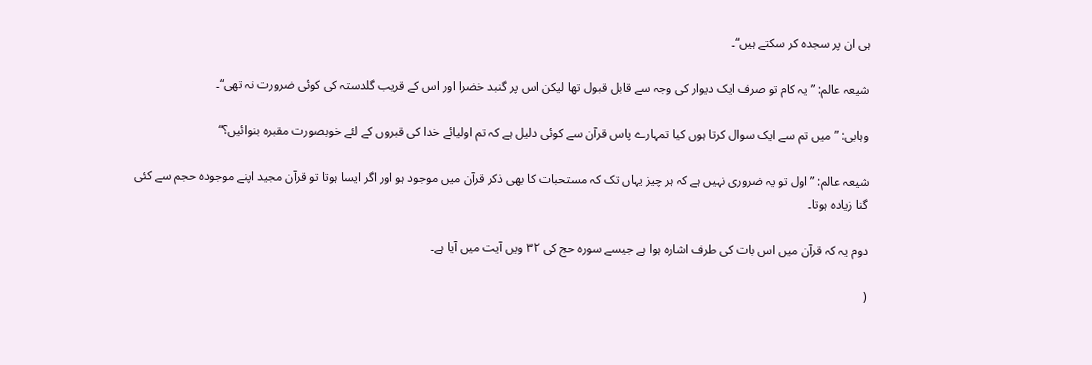ہی ان پر سجدہ کر سکتے ہیں“۔

شیعہ عالم: ”یہ کام تو صرف ایک دیوار کی وجہ سے قابل قبول تھا لیکن اس پر گنبد خضرا اور اس کے قریب گلدستہ کی کوئی ضرورت نہ تھی“۔

وہابی: ”میں تم سے ایک سوال کرتا ہوں کیا تمہارے پاس قرآن سے کوئی دلیل ہے کہ تم اولیائے خدا کی قبروں کے لئے خوبصورت مقبرہ بنوائیں؟“

شیعہ عالم: ”اول تو یہ ضروری نہیں ہے کہ ہر چیز یہاں تک کہ مستحبات کا بھی ذکر قرآن میں موجود ہو اور اگر ایسا ہوتا تو قرآن مجید اپنے موجودہ حجم سے کئی گنا زیادہ ہوتا۔

دوم یہ کہ قرآن میں اس بات کی طرف اشارہ ہوا ہے جیسے سورہ حج کی ۳۲ ویں آیت میں آیا ہے۔

(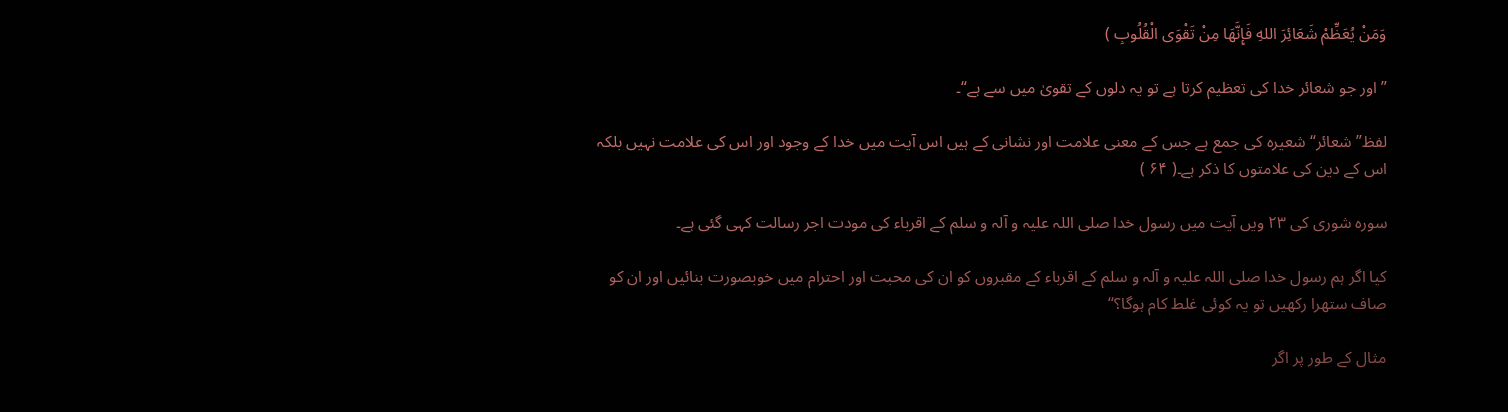وَمَنْ یُعَظِّمْ شَعَائِرَ اللهِ فَإِنَّهَا مِنْ تَقْوَی الْقُلُوبِ )

”اور جو شعائر خدا کی تعظیم کرتا ہے تو یہ دلوں کے تقویٰ میں سے ہے“۔

لفظ”شعائر“شعیرہ کی جمع ہے جس کے معنی علامت اور نشانی کے ہیں اس آیت میں خدا کے وجود اور اس کی علامت نہیں بلکہ اس کے دین کی علامتوں کا ذکر ہے۔( ۶۴ )

سورہ شوری کی ۲۳ ویں آیت میں رسول خدا صلی اللہ علیہ و آلہ و سلم کے اقرباء کی مودت اجر رسالت کہی گئی ہے۔

کیا اگر ہم رسول خدا صلی اللہ علیہ و آلہ و سلم کے اقرباء کے مقبروں کو ان کی محبت اور احترام میں خوبصورت بنائیں اور ان کو صاف ستھرا رکھیں تو یہ کوئی غلط کام ہوگا؟“

مثال کے طور پر اگر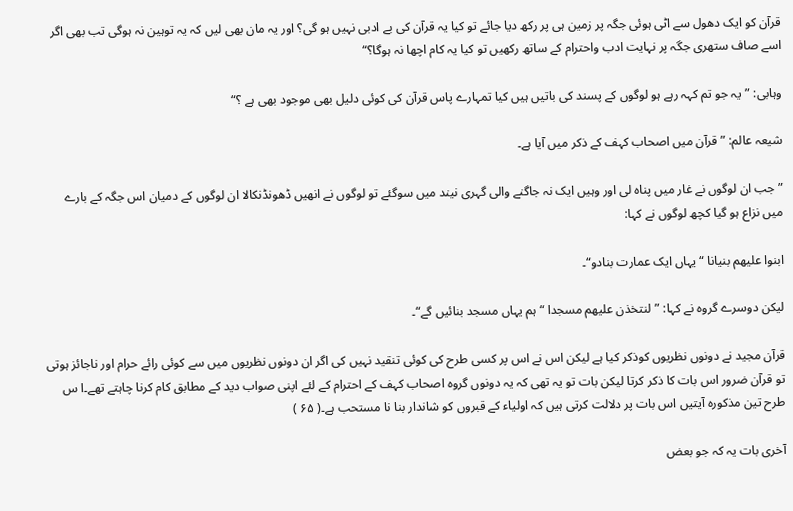قرآن کو ایک دھول سے اٹی ہوئی جگہ پر زمین ہی پر رکھ دیا جائے تو کیا یہ قرآن کی بے ادبی نہیں ہو گی؟ اور یہ مان بھی لیں کہ یہ توہین نہ ہوگی تب بھی اگر اسے صاف ستھری جگہ پر نہایت ادب واحترام کے ساتھ رکھیں تو کیا یہ کام اچھا نہ ہوگا؟“

وہابی: ”یہ جو تم کہہ رہے ہو لوگوں کے پسند کی باتیں ہیں کیا تمہارے پاس قرآن کی کوئی دلیل بھی موجود بھی ہے ؟“

شیعہ عالم: ”قرآن میں اصحاب کہف کے ذکر میں آیا ہے۔

”جب ان لوگوں نے غار میں پناہ لی اور وہیں ایک نہ جاگنے والی گہری نیند میں سوگئے تو لوگوں نے انھیں ڈھونڈنکالا ان لوگوں کے دمیان اس جگہ کے بارے میں نزاع ہو گیا کچھ لوگوں نے کہا:

ابنوا علیهم بنیانا “یہاں ایک عمارت بنادو“۔

لیکن دوسرے گروہ نے کہا: ”لنتخذن علیهم مسجدا “ہم یہاں مسجد بنائیں گے“۔

قرآن مجید نے دونوں نظریوں کوذکر کیا ہے لیکن اس نے اس پر کسی طرح کی کوئی تنقید نہیں کی اگر ان دونوں نظریوں میں سے کوئی رائے حرام اور ناجائز ہوتی تو قرآن ضرور اس بات کا ذکر کرتا لیکن بات تو یہ تھی کہ یہ دونوں گروہ اصحاب کہف کے احترام کے لئے اپنی صواب دید کے مطابق کام کرنا چاہتے تھے۔ا س طرح تین مذکورہ آیتیں اس بات پر دلالت کرتی ہیں کہ اولیاء کے قبروں کو شاندار بنا نا مستحب ہے۔( ۶۵ )

آخری بات یہ کہ جو بعض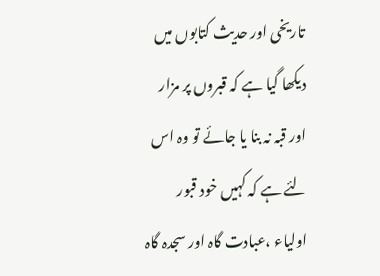تاریخی اور حدیث کتابوں میں دیکھا گیا ہے کہ قبروں پر مزار اور قبہ نہ بنا یا جائے تو وہ اس لئے ہے کہ کہیں خود قبور اولیاء ،عبادت گاہ اور سجدہ گاہ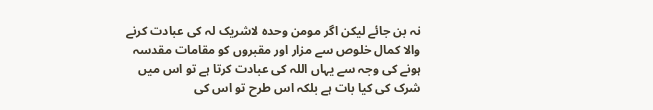نہ بن جائے لیکن اگر مومن وحدہ لاشریک لہ کی عبادت کرنے والا کمال خلوص سے مزار اور مقبروں کو مقامات مقدسہ ہونے کی وجہ سے یہاں اللہ کی عبادت کرتا ہے تو اس میں شرک کی کیا بات ہے بلکہ اس طرح تو اس کی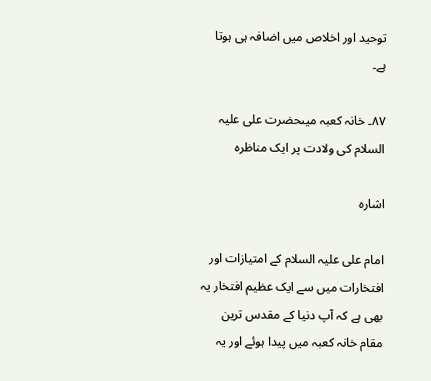توحید اور اخلاص میں اضافہ ہی ہوتا ہے۔

۸۷۔ خانہ کعبہ میںحضرت علی علیہ السلام کی ولادت پر ایک مناظرہ

اشارہ

امام علی علیہ السلام کے امتیازات اور افتخارات میں سے ایک عظیم افتخار یہ بھی ہے کہ آپ دنیا کے مقدس ترین مقام خانہ کعبہ میں پیدا ہوئے اور یہ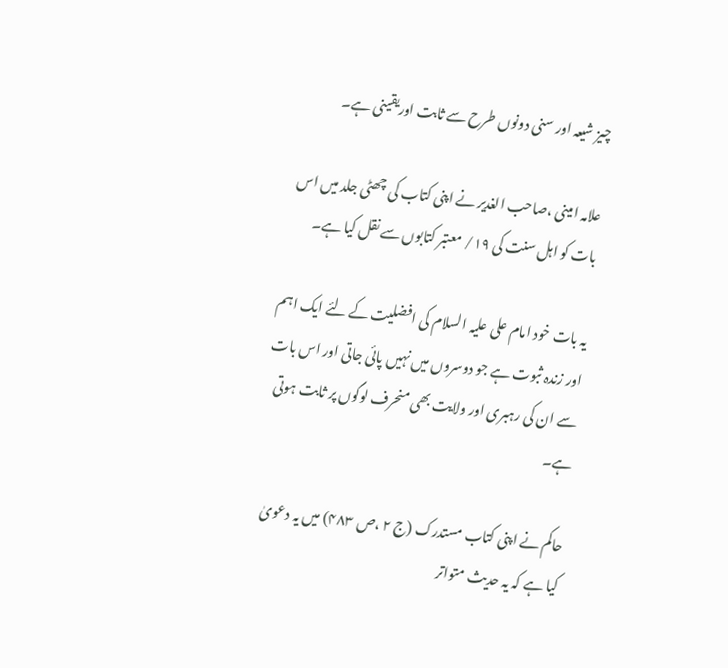چیز شیعہ اور سنی دونوں طرح سے ثابت اوریقینی ہے۔

علامہ امینی ،صاحب الغدیر نے اپنی کتاب کی چھٹی جلد میں اس بات کو اہل سنت کی ۱۹/ معتبر کتابوں سے نقل کیا ہے۔

یہ بات خود امام علی علیہ السلام کی افضلیت کے لئے ایک اہم اور زندہ ثبوت ہے جو دوسروں میں نہیں پائی جاتی اور اس بات سے ان کی رہبری اور ولایت بھی منحرف لوگوں پر ثابت ہوتی ہے۔

حاکم نے اپنی کتاب مستدرک (ج ۲ ،ص ۴۸۳) میں یہ دعویٰ کیا ہے کہ یہ حدیث متواتر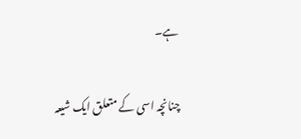ہے۔

چنانچہ اسی کے متعلق ایک شیعہ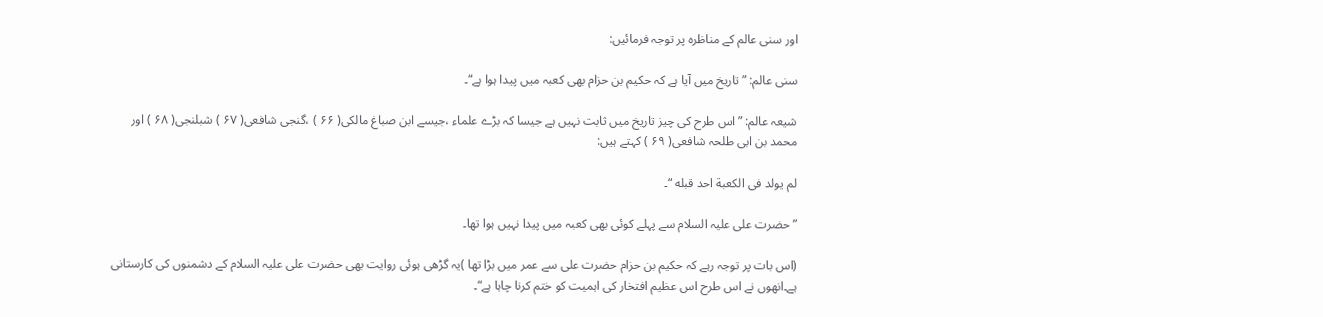اور سنی عالم کے مناظرہ پر توجہ فرمائیں:

سنی عالم: ”تاریخ میں آیا ہے کہ حکیم بن حزام بھی کعبہ میں پیدا ہوا ہے“۔

شیعہ عالم: ”اس طرح کی چیز تاریخ میں ثابت نہیں ہے جیسا کہ بڑے علماء ،جیسے ابن صباغ مالکی( ۶۶ ) ،گنجی شافعی( ۶۷ ) شبلنجی( ۶۸ ) اور محمد بن ابی طلحہ شافعی( ۶۹ ) کہتے ہیں:

لم یولد فی الکعبة احد قبله “۔

”حضرت علی علیہ السلام سے پہلے کوئی بھی کعبہ میں پیدا نہیں ہوا تھا۔

(اس بات پر توجہ رہے کہ حکیم بن حزام حضرت علی سے عمر میں بڑا تھا )یہ گڑھی ہوئی روایت بھی حضرت علی علیہ السلام کے دشمنوں کی کارستانی ہے۔انھوں نے اس طرح اس عظیم افتخار کی اہمیت کو ختم کرنا چاہا ہے“۔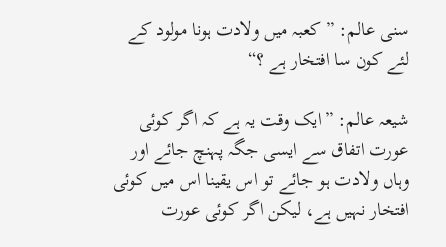سنی عالم: ”کعبہ میں ولادت ہونا مولود کے لئے کون سا افتخار ہے ؟“

شیعہ عالم: ”ایک وقت یہ ہے کہ اگر کوئی عورت اتفاق سے ایسی جگہ پہنچ جائے اور وہاں ولادت ہو جائے تو اس یقینا اس میں کوئی افتخار نہیں ہے، لیکن اگر کوئی عورت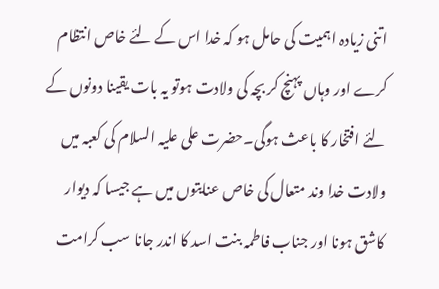اتنی زیادہ اہمیت کی حامل ہو کہ خدا اس کے لئے خاص انتظام کرے اور وہاں پہنچ کر بچہ کی ولادت ہوتو یہ بات یقینا دونوں کے لئے افتخار کا باعث ہوگی۔حضرت علی علیہ السلام کی کعبہ میں ولادت خدا وند متعال کی خاص عنایتوں میں ہے جیسا کہ دیوار کاشق ہونا اور جناب فاطمہ بنت اسد کا اندر جانا سب کرامت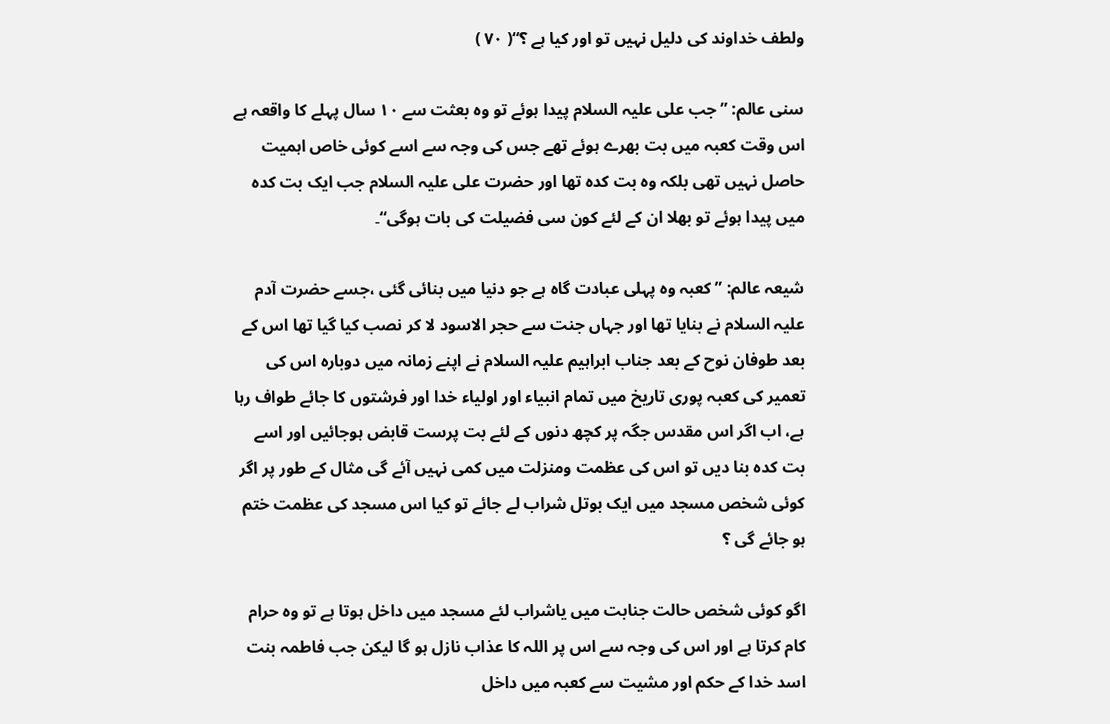ولطف خداوند کی دلیل نہیں تو اور کیا ہے ؟“( ۷۰ )

سنی عالم: ” جب علی علیہ السلام پیدا ہوئے تو وہ بعثت سے ۱۰ سال پہلے کا واقعہ ہے اس وقت کعبہ میں بت بھرے ہوئے تھے جس کی وجہ سے اسے کوئی خاص اہمیت حاصل نہیں تھی بلکہ وہ بت کدہ تھا اور حضرت علی علیہ السلام جب ایک بت کدہ میں پیدا ہوئے تو بھلا ان کے لئے کون سی فضیلت کی بات ہوگی“۔

شیعہ عالم: ” کعبہ وہ پہلی عبادت گاہ ہے جو دنیا میں بنائی گئی ،جسے حضرت آدم علیہ السلام نے بنایا تھا اور جہاں جنت سے حجر الاسود لا کر نصب کیا گیا تھا اس کے بعد طوفان نوح کے بعد جناب ابراہیم علیہ السلام نے اپنے زمانہ میں دوبارہ اس کی تعمیر کی کعبہ پوری تاریخ میں تمام انبیاء اور اولیاء خدا اور فرشتوں کا جائے طواف رہا ہے، اب اگر اس مقدس جگہ پر کچھ دنوں کے لئے بت پرست قابض ہوجائیں اور اسے بت کدہ بنا دیں تو اس کی عظمت ومنزلت میں کمی نہیں آئے گی مثال کے طور پر اگر کوئی شخص مسجد میں ایک بوتل شراب لے جائے تو کیا اس مسجد کی عظمت ختم ہو جائے گی ؟

اگو کوئی شخص حالت جنابت میں یاشراب لئے مسجد میں داخل ہوتا ہے تو وہ حرام کام کرتا ہے اور اس کی وجہ سے اس پر اللہ کا عذاب نازل ہو گا لیکن جب فاطمہ بنت اسد خدا کے حکم اور مشیت سے کعبہ میں داخل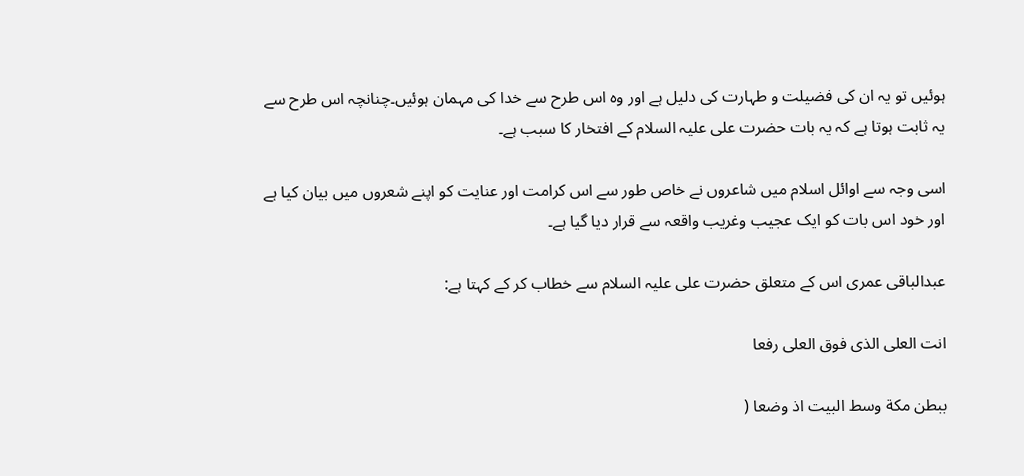ہوئیں تو یہ ان کی فضیلت و طہارت کی دلیل ہے اور وہ اس طرح سے خدا کی مہمان ہوئیں۔چنانچہ اس طرح سے یہ ثابت ہوتا ہے کہ یہ بات حضرت علی علیہ السلام کے افتخار کا سبب ہے۔

اسی وجہ سے اوائل اسلام میں شاعروں نے خاص طور سے اس کرامت اور عنایت کو اپنے شعروں میں بیان کیا ہے اور خود اس بات کو ایک عجیب وغریب واقعہ سے قرار دیا گیا ہے۔

عبدالباقی عمری اس کے متعلق حضرت علی علیہ السلام سے خطاب کر کے کہتا ہے:

انت العلی الذی فوق العلی رفعا

ببطن مکة وسط البیت اذ وضعا (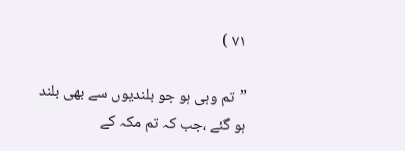۷۱ )

”تم وہی ہو جو بلندیوں سے بھی بلند ہو گئے ،جب کہ تم مکہ کے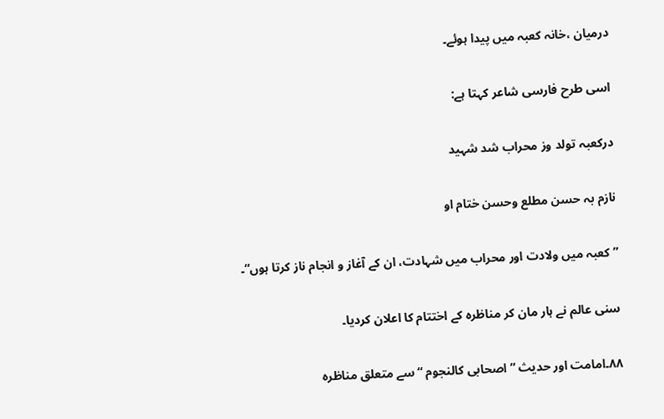درمیان ،خانہ کعبہ میں پیدا ہوئے۔

اسی طرح فارسی شاعر کہتا ہے:

درکعبہ تولد وز محراب شد شہید

نازم بہ حسن مطلع وحسن ختام او

”کعبہ میں ولادت اور محراب میں شہادت، ان کے آغاز و انجام ناز کرتا ہوں“۔

سنی عالم نے ہار مان کر مناظرہ کے اختتام کا اعلان کردیا۔

۸۸۔امامت اور حدیث ”اصحابی کالنجوم “سے متعلق مناظرہ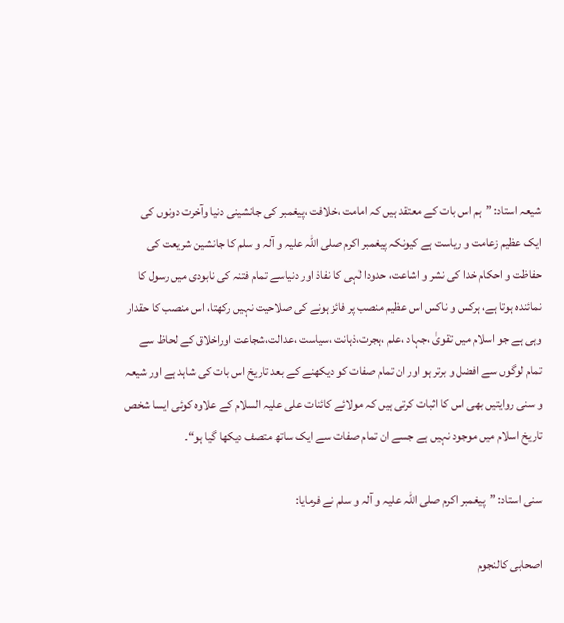شیعہ استاد: ”ہم اس بات کے معتقد ہیں کہ امامت ،خلافت ،پیغمبر کی جانشینی دنیا وآخرت دونوں کی ایک عظیم زعامت و ریاست ہے کیونکہ پیغمبر اکرم صلی اللہ علیہ و آلہ و سلم کا جانشین شریعت کی حفاظت و احکام خدا کی نشر و اشاعت، حدودا لٰہی کا نفاذ اور دنیاسے تمام فتنہ کی نابودی میں رسول کا نمائندہ ہوتا ہے، ہرکس و ناکس اس عظیم منصب پر فائز ہونے کی صلاحیت نہیں رکھتا، اس منصب کا حقدار وہی ہے جو اسلام میں تقویٰ ،جہاد ،علم ،ہجرت،ذہانت ،سیاست ،عدالت،شجاعت اوراخلاق کے لحاظ سے تمام لوگوں سے افضل و برتر ہو اور ان تمام صفات کو دیکھنے کے بعد تاریخ اس بات کی شاہد ہے اور شیعہ و سنی روایتیں بھی اس کا اثبات کرتی ہیں کہ مولائے کائنات علی علیہ السلام کے علاوہ کوئی ایسا شخص تاریخ اسلام میں موجود نہیں ہے جسے ان تمام صفات سے ایک ساتھ متصف دیکھا گیا ہو“۔

سنی استاد: ”پیغمبر اکرم صلی اللہ علیہ و آلہ و سلم نے فرمایا:

اصحابی کالنجوم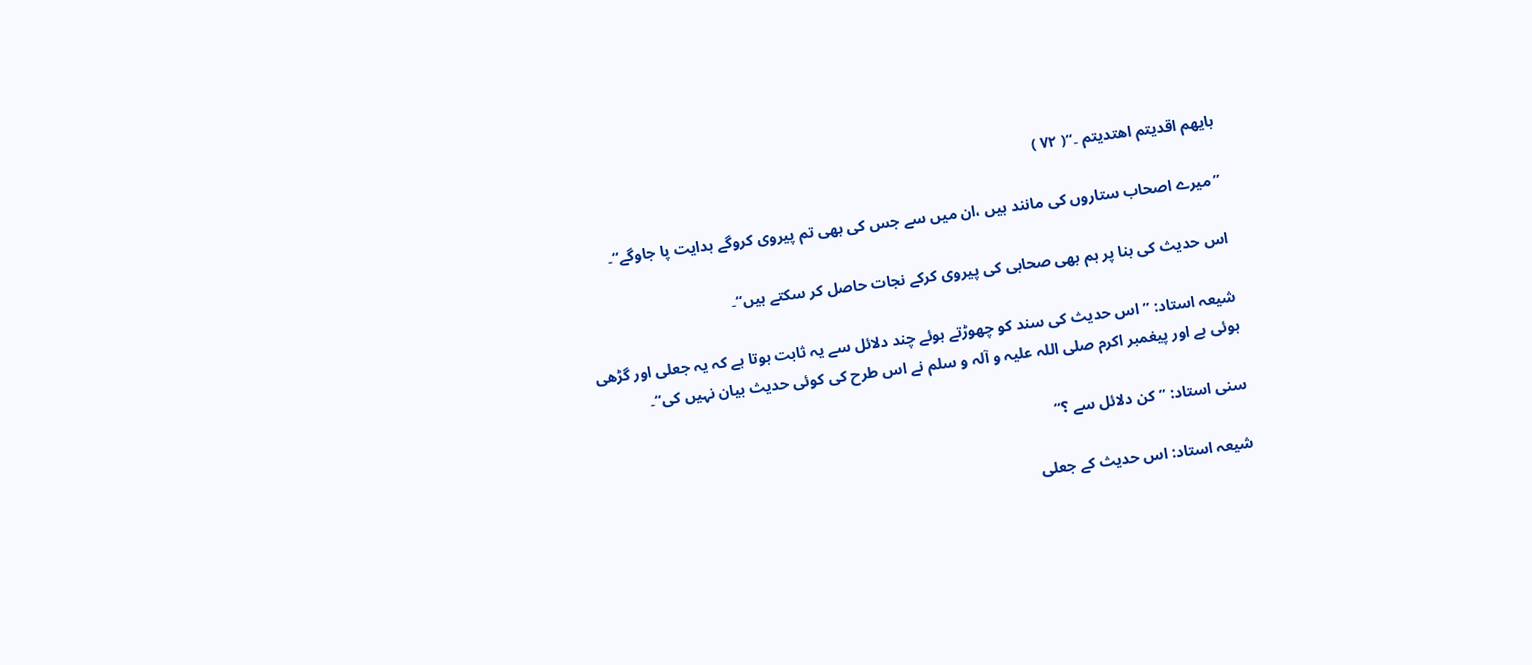بایهم اقدیتم اهتدیتم ۔“( ۷۲ )

”میرے اصحاب ستاروں کی مانند ہیں ،ان میں سے جس کی بھی تم پیروی کروگے ہدایت پا جاوگے“۔

اس حدیث کی بنا پر ہم بھی صحابی کی پیروی کرکے نجات حاصل کر سکتے ہیں“۔

شیعہ استاد: ” اس حدیث کی سند کو چھوڑتے ہوئے چند دلائل سے یہ ثابت ہوتا ہے کہ یہ جعلی اور گڑھی ہوئی ہے اور پیغمبر اکرم صلی اللہ علیہ و آلہ و سلم نے اس طرح کی کوئی حدیث بیان نہیں کی“۔

سنی استاد: ”کن دلائل سے ؟“

شیعہ استاد: اس حدیث کے جعلی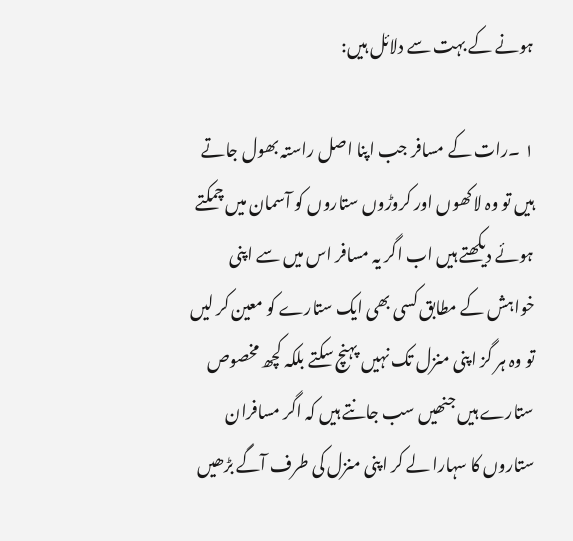ہونے کے بہت سے دلائل ہیں:

۱ ۔رات کے مسافر جب اپنا اصل راستہ بھول جاتے ہیں تو وہ لاکھوں اور کروڑوں ستاروں کو آسمان میں چمکتے ہوئے دیکھتے ہیں اب اگر یہ مسافر اس میں سے اپنی خواہش کے مطابق کسی بھی ایک ستارے کو معین کر لیں تو وہ ہر گز اپنی منزل تک نہیں پہنچ سکتے بلکہ کچھ مخصوص ستارے ہیں جنھیں سب جانتے ہیں کہ اگر مسافران ستاروں کا سہارا لے کر اپنی منزل کی طرف آگے بڑھیں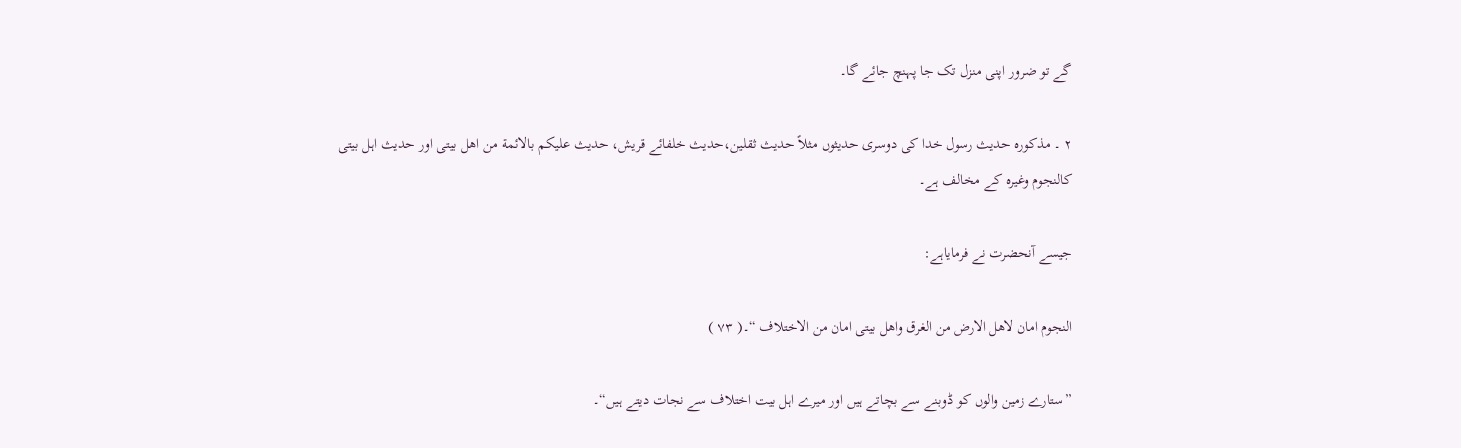گے تو ضرور اپنی منزل تک جا پہنچ جائے گا۔

۲ ۔ مذکورہ حدیث رسول خدا کی دوسری حدیثوں مثلاً حدیث ثقلین،حدیث خلفائے قریش، حدیث علیکم بالائمة من اھل بیتی اور حدیث اہل بیتی کالنجوم وغیرہ کے مخالف ہے۔

جیسے آنحضرت نے فرمایاہے:

النجوم امان لاهل الارض من الغرق واهل بیتی امان من الاختلاف “۔( ۷۳ )

”ستارے زمین والوں کو ڈوبنے سے بچاتے ہیں اور میرے اہل بیت اختلاف سے نجات دیتے ہیں“۔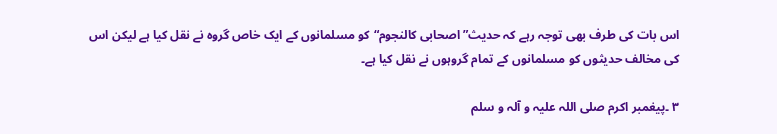اس بات کی طرف بھی توجہ رہے کہ حدیث”اصحابی کالنجوم“کو مسلمانوں کے ایک خاص گروہ نے نقل کیا ہے لیکن اس کی مخالف حدیثوں کو مسلمانوں کے تمام گروہوں نے نقل کیا ہے۔

۳ ۔پیغمبر اکرم صلی اللہ علیہ و آلہ و سلم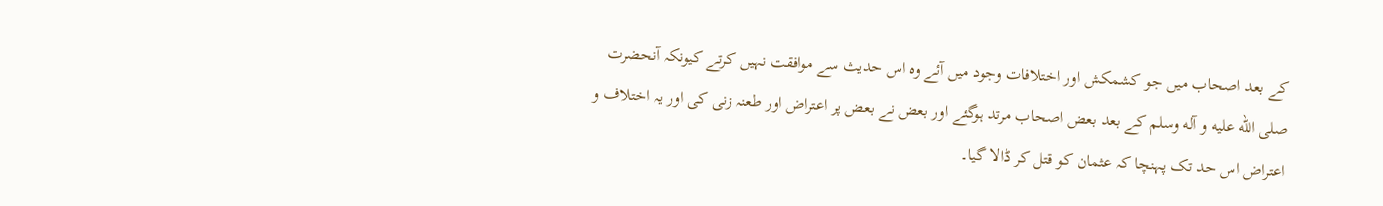کے بعد اصحاب میں جو کشمکش اور اختلافات وجود میں آئے وہ اس حدیث سے موافقت نہیں کرتے کیونکہ آنحضرت صلی الله علیه و آله وسلم کے بعد بعض اصحاب مرتد ہوگئے اور بعض نے بعض پر اعتراض اور طعنہ زنی کی اور یہ اختلاف و اعتراض اس حد تک پہنچا کہ عثمان کو قتل کر ڈالا گیا۔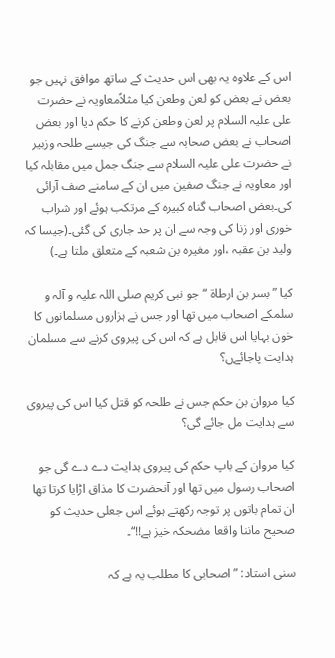اس کے علاوہ یہ بھی اس حدیث کے ساتھ موافق نہیں جو بعض نے بعض کو لعن وطعن کیا مثلاًمعاویہ نے حضرت علی علیہ السلام پر لعن وطعن کرنے کا حکم دیا اور بعض اصحاب نے بعض صحابہ سے جنگ کی جیسے طلحہ وزبیر نے حضرت علی علیہ السلام سے جنگ جمل میں مقابلہ کیا اور معاویہ نے جنگ صفین میں ان کے سامنے صف آرائی کی۔بعض اصحاب گناہ کبیرہ کے مرتکب ہوئے اور شراب خوری اور زنا کی وجہ سے ان پر حد جاری کی گئی۔(جیسا کہ ولید بن عقبہ ،اور مغیرہ بن شعبہ کے متعلق ملتا ہے۔)

کیا ”بسر بن ارطاة “جو نبی کریم صلی اللہ علیہ و آلہ و سلمکے اصحاب میں تھا اور جس نے ہزاروں مسلمانوں کا خون بہایا اس قابل ہے کہ اس کی پیروی کرنے سے مسلمان ہدایت پاجائےں؟

کیا مروان بن حکم جس نے طلحہ کو قتل کیا اس کی پیروی سے ہدایت مل جائے گی؟

کیا مروان کے باپ حکم کی پیروی ہدایت دے دے گی جو اصحاب رسول میں تھا اور آنحضرت کا مذاق اڑایا کرتا تھا ان تمام باتوں پر توجہ رکھتے ہوئے اس جعلی حدیث کو صحیح ماننا واقعا مضحکہ خیز ہے!!“۔

سنی استاد: ”اصحابی کا مطلب یہ ہے کہ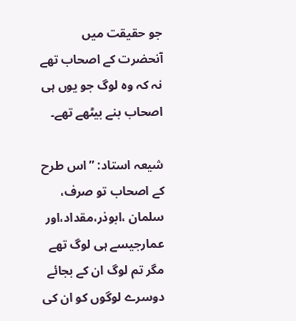جو حقیقت میں آنحضرت کے اصحاب تھے نہ کہ وہ لوگ جو یوں ہی اصحاب بنے بیٹھے تھے۔

شیعہ استاد: ”اس طرح کے اصحاب تو صرف، سلمان ،ابوذر،مقداد،اور عمارجیسے ہی لوگ تھے مگر تم لوگ ان کے بجائے دوسرے لوگوں کو ان کی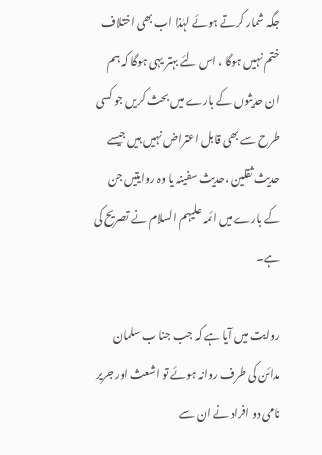جگہ شمار کرتے ہوئے لہٰذا اب بھی اختلاف ختم نہیں ہوگا ، اس لئے بہتر یہی ہوگا کہ ہم ان حدیثوں کے بارے میں بحث کریں جو کسی طرح سے بھی قابل اعتراض نہیں ہیں جیسے حدیث ثقلین ،حدیث سفینہ یا وہ روایتیں جن کے بارے میں ائمہ علیہم السلام نے تصریح کی ہے۔

روایت میں آیا ہے کہ جب جنا ب سلمان مدائن کی طرف روانہ ہوئے تو اشعث اور جریر نامی دو افراد نے ان سے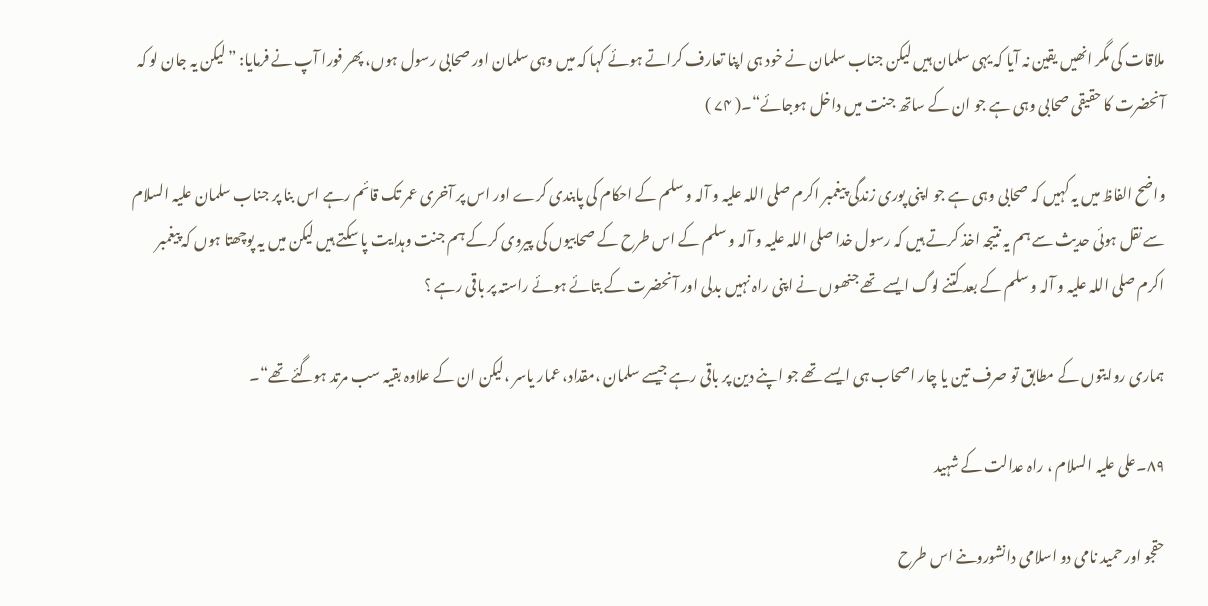ملاقات کی مگر انھیں یقین نہ آیا کہ یہی سلمان ہیں لیکن جناب سلمان نے خود ہی اپنا تعارف کراتے ہوئے کہا کہ میں وہی سلمان اور صحابی رسول ہوں، پھر فورا آپ نے فرمایا: ”لیکن یہ جان لو کہ آنحضرت کا حقیقی صحابی وہی ہے جو ان کے ساتھ جنت میں داخل ہوجائے“۔( ۷۴ )

واضح الفاظ میں یہ کہیں کہ صحابی وہی ہے جو اپنی پوری زندگی پیغمبر اکرم صلی اللہ علیہ و آلہ و سلم کے احکام کی پابندی کرے اور اس پر آخری عمر تک قائم رہے اس بنا پر جناب سلمان علیہ السلام سے نقل ہوئی حدیث سے ہم یہ نتیجہ اخذ کرتے ہیں کہ رسول خدا صلی اللہ علیہ و آلہ و سلم کے اس طرح کے صحابیوں کی پیروی کرکے ہم جنت وہدایت پا سکتے ہیں لیکن میں یہ پوچھتا ہوں کہ پیغمبر اکرم صلی اللہ علیہ و آلہ و سلم کے بعد کتنے لوگ ایسے تھے جنھوں نے اپنی راہ نہیں بدلی اور آنحضرت کے بتائے ہوئے راستہ پر باقی رہے ؟

ہماری روایتوں کے مطابق تو صرف تین یا چار اصحاب ہی ایسے تھے جو اپنے دین پر باقی رہے جیسے سلمان ،مقداد، عمار یاسر ،لیکن ان کے علاوہ بقیہ سب مرتد ہوگئے تھے“۔

۸۹۔علی علیہ السلام ، راہ عدالت کے شہید

حقجو اور حمید نامی دو اسلامی دانشوروںنے اس طرح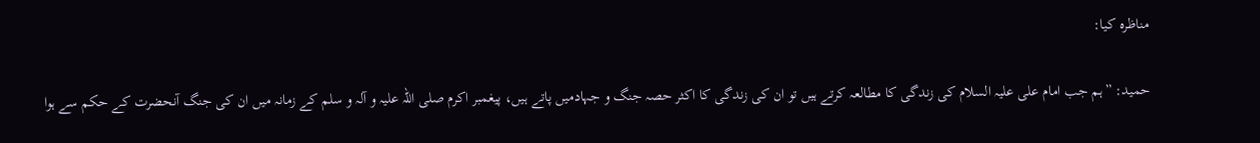مناظرہ کیا:

حمید: ”ہم جب امام علی علیہ السلام کی زندگی کا مطالعہ کرتے ہیں تو ان کی زندگی کا اکثر حصہ جنگ و جہادمیں پاتے ہیں، پیغمبر اکرم صلی اللہ علیہ و آلہ و سلم کے زمانہ میں ان کی جنگ آنحضرت کے حکم سے ہوا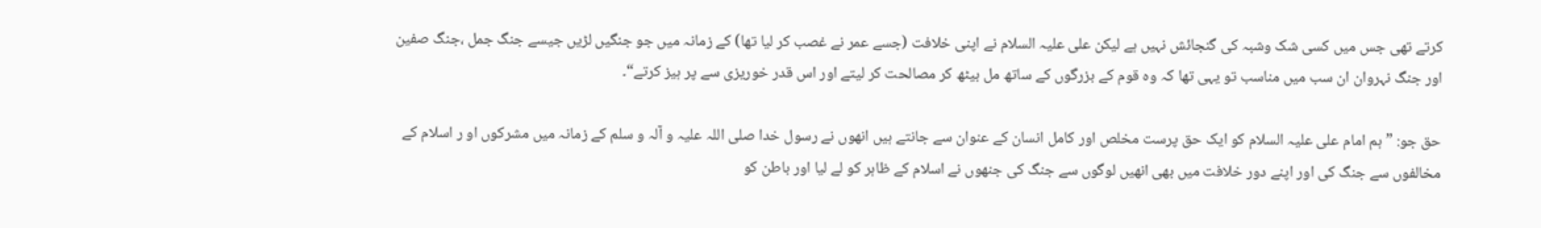کرتے تھی جس میں کسی شک وشبہ کی گنجائش نہیں ہے لیکن علی علیہ السلام نے اپنی خلافت (جسے عمر نے غصب کر لیا تھا) کے زمانہ میں جو جنگیں لڑیں جیسے جنگ جمل ،جنگ صفین اور جنگ نہروان ان سب میں مناسب تو یہی تھا کہ وہ قوم کے بزرگوں کے ساتھ مل بیٹھ کر مصالحت کر لیتے اور اس قدر خوریزی سے پر ہیز کرتے“۔

حق جو: ”ہم امام علی علیہ السلام کو ایک حق پرست مخلص اور کامل انسان کے عنوان سے جانتے ہیں انھوں نے رسول خدا صلی اللہ علیہ و آلہ و سلم کے زمانہ میں مشرکوں او ر اسلام کے مخالفوں سے جنگ کی اور اپنے دور خلافت میں بھی انھیں لوگوں سے جنگ کی جنھوں نے اسلام کے ظاہر کو لے لیا اور باطن کو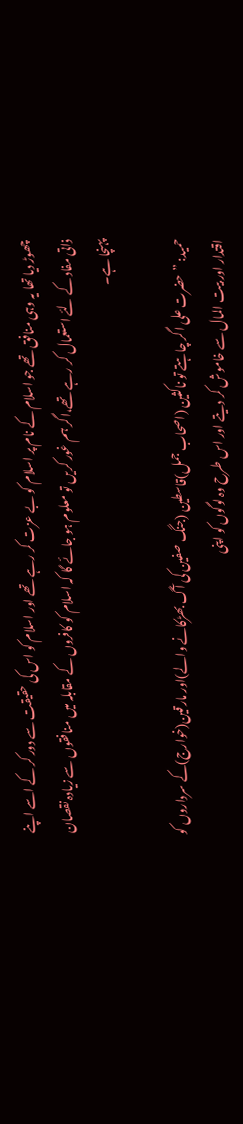چھوڑ دیا تھا یہ وہی منافق تھے جو اسلام کے نام پر اسلام کو بے عزت کر رہے تھے اور اسلام کو اس کی حقیقت سے دور کر کے اسے اپنے ذاتی مفاد کے لئے استعمال کر رہے تھے،اگر ہم غور کریں تو معلوم ہو جائے گا کہ اسلام کو کافروں کے مقابلہ میں منافقوں سے زیادہ نقصان پہنچا ہے۔

حمید: ”حضرت علی اگر چاہتے تو ناکثین (اصحاب جمل)قاسطین (جنگ صفین کی آگ بھڑکانے والے)اور مارقین(خوارج)کے سرداروں کو اقتدار اور بیت المال سے خاموش کر دیتے اور اس طرح وہ لوگوں کو اپنی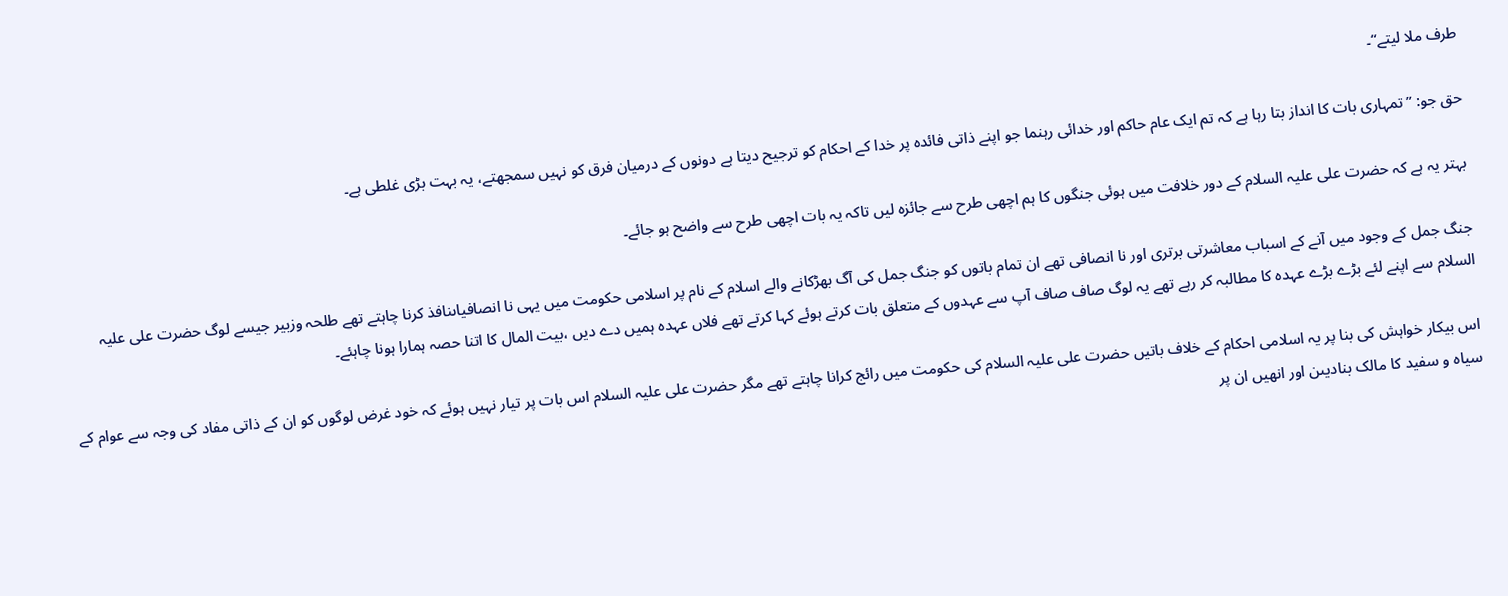طرف ملا لیتے“۔

حق جو: ” تمہاری بات کا انداز بتا رہا ہے کہ تم ایک عام حاکم اور خدائی رہنما جو اپنے ذاتی فائدہ پر خدا کے احکام کو ترجیح دیتا ہے دونوں کے درمیان فرق کو نہیں سمجھتے، یہ بہت بڑی غلطی ہے۔

بہتر یہ ہے کہ حضرت علی علیہ السلام کے دور خلافت میں ہوئی جنگوں کا ہم اچھی طرح سے جائزہ لیں تاکہ یہ بات اچھی طرح سے واضح ہو جائے۔

جنگ جمل کے وجود میں آنے کے اسباب معاشرتی برتری اور نا انصافی تھے ان تمام باتوں کو جنگ جمل کی آگ بھڑکانے والے اسلام کے نام پر اسلامی حکومت میں یہی نا انصافیاںنافذ کرنا چاہتے تھے طلحہ وزبیر جیسے لوگ حضرت علی علیہ السلام سے اپنے لئے بڑے بڑے عہدہ کا مطالبہ کر رہے تھے یہ لوگ صاف صاف آپ سے عہدوں کے متعلق بات کرتے ہوئے کہا کرتے تھے فلاں عہدہ ہمیں دے دیں ،بیت المال کا اتنا حصہ ہمارا ہونا چاہئے۔

اس بیکار خواہش کی بنا پر یہ اسلامی احکام کے خلاف باتیں حضرت علی علیہ السلام کی حکومت میں رائج کرانا چاہتے تھے مگر حضرت علی علیہ السلام اس بات پر تیار نہیں ہوئے کہ خود غرض لوگوں کو ان کے ذاتی مفاد کی وجہ سے عوام کے سیاہ و سفید کا مالک بنادیںن اور انھیں ان پر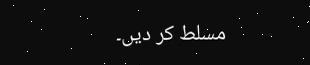مسلط کر دیں۔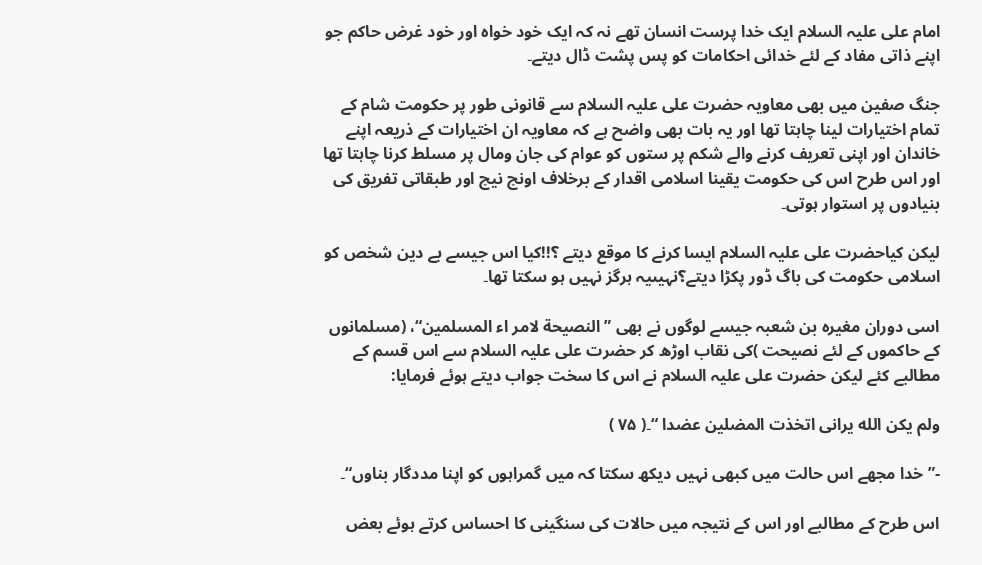امام علی علیہ السلام ایک خدا پرست انسان تھے نہ کہ ایک خود خواہ اور خود غرض حاکم جو اپنے ذاتی مفاد کے لئے خدائی احکامات کو پس پشت ڈال دیتے۔

جنگ صفین میں بھی معاویہ حضرت علی علیہ السلام سے قانونی طور پر حکومت شام کے تمام اختیارات لینا چاہتا تھا اور یہ بات بھی واضح ہے کہ معاویہ ان اختیارات کے ذریعہ اپنے خاندان اور اپنی تعریف کرنے والے شکم پر ستوں کو عوام کی جان ومال پر مسلط کرنا چاہتا تھا اور اس طرح اس کی حکومت یقینا اسلامی اقدار کے برخلاف اونچ نیچ اور طبقاتی تفریق کی بنیادوں پر استوار ہوتی۔

لیکن کیاحضرت علی علیہ السلام ایسا کرنے کا موقع دیتے ؟!!کیا اس جیسے بے دین شخص کو اسلامی حکومت کی باگ ڈور پکڑا دیتے؟نہیںیہ ہرگز نہیں ہو سکتا تھا۔

اسی دوران مغیرہ بن شعبہ جیسے لوگوں نے بھی ”النصیحة لامر اء المسلمین“، (مسلمانوں کے حاکموں کے لئے نصیحت )کی نقاب اوڑھ کر حضرت علی علیہ السلام سے اس قسم کے مطالبے کئے لیکن حضرت علی علیہ السلام نے اس کا سخت جواب دیتے ہوئے فرمایا:

ولم یکن الله یرانی اتخذت المضلین عضدا “۔( ۷۵ )

-”خدا مجھے اس حالت میں کبھی نہیں دیکھ سکتا کہ میں گمراہوں کو اپنا مددگار بناوں“۔

اس طرح کے مطالبے اور اس کے نتیجہ میں حالات کی سنگینی کا احساس کرتے ہوئے بعض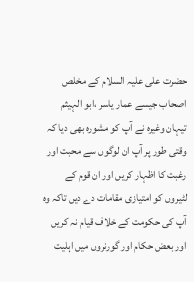حضرت علی علیہ السلام کے مخلص اصحاب جیسے عمار یاسر ،ابو الہیثم تیہان وغیرہ نے آپ کو مشورہ بھی دیا کہ وقتی طور پر آپ ان لوگوں سے محبت اور رغبت کا اظہار کریں اور ان قوم کے لٹیروں کو امتیازی مقامات دے دیں تاکہ وہ آپ کی حکومت کے خلاف قیام نہ کریں اور بعض حکام اور گورنروں میں اہلیت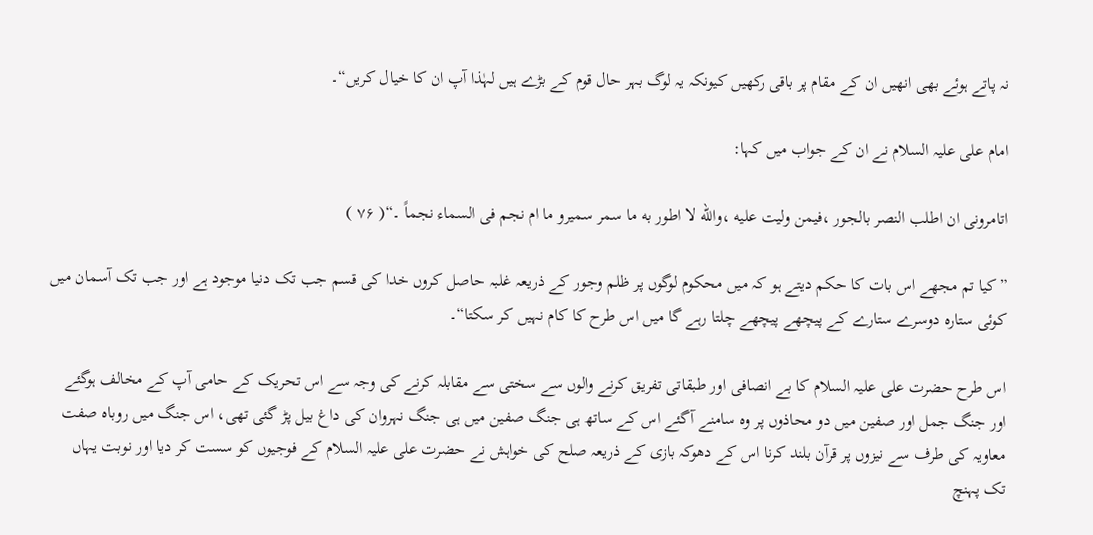نہ پاتے ہوئے بھی انھیں ان کے مقام پر باقی رکھیں کیونکہ یہ لوگ بہر حال قوم کے بڑے ہیں لہٰذا آپ ان کا خیال کریں“۔

امام علی علیہ السلام نے ان کے جواب میں کہا:

اتامرونی ان اطلب النصر بالجور ،فیمن ولیت علیه ،والله لا اطور به ما سمر سمیرو ما ام نجم فی السماء نجماً ۔“( ۷۶ )

”کیا تم مجھے اس بات کا حکم دیتے ہو کہ میں محکوم لوگوں پر ظلم وجور کے ذریعہ غلبہ حاصل کروں خدا کی قسم جب تک دنیا موجود ہے اور جب تک آسمان میں کوئی ستارہ دوسرے ستارے کے پیچھے پیچھے چلتا رہے گا میں اس طرح کا کام نہیں کر سکتا“۔

اس طرح حضرت علی علیہ السلام کا بے انصافی اور طبقاتی تفریق کرنے والوں سے سختی سے مقابلہ کرنے کی وجہ سے اس تحریک کے حامی آپ کے مخالف ہوگئے اور جنگ جمل اور صفین میں دو محاذوں پر وہ سامنے آگئے اس کے ساتھ ہی جنگ صفین میں ہی جنگ نہروان کی داغ بیل پڑ گئی تھی، اس جنگ میں روباہ صفت معاویہ کی طرف سے نیزوں پر قرآن بلند کرنا اس کے دھوکہ بازی کے ذریعہ صلح کی خواہش نے حضرت علی علیہ السلام کے فوجیوں کو سست کر دیا اور نوبت یہاں تک پہنچ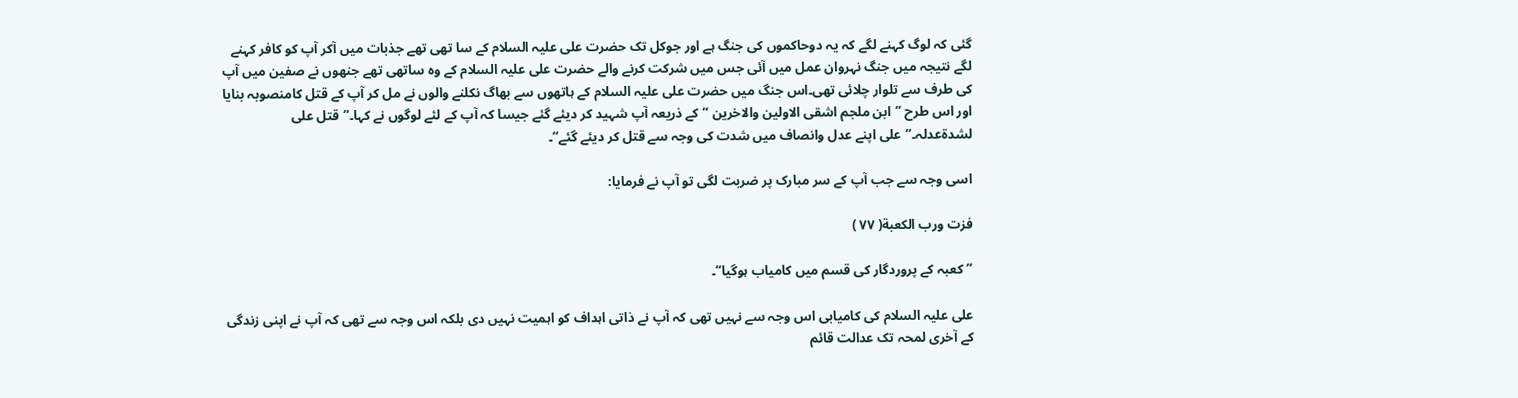گئی کہ لوگ کہنے لگے کہ یہ دوحاکموں کی جنگ ہے اور جوکل تک حضرت علی علیہ السلام کے سا تھی تھے جذبات میں آکر آپ کو کافر کہنے لگے نتیجہ میں جنگ نہروان عمل میں آئی جس میں شرکت کرنے والے حضرت علی علیہ السلام کے وہ ساتھی تھے جنھوں نے صفین میں آپ کی طرف سے تلوار چلائی تھی۔اس جنگ میں حضرت علی علیہ السلام کے ہاتھوں سے بھاگ نکلنے والوں نے مل کر آپ کے قتل کامنصوبہ بنایا اور اس طرح ”ابن ملجم اشقی الاولین والاخرین “کے ذریعہ آپ شہید کر دیئے گئے جیسا کہ آپ کے لئے لوگوں نے کہا۔”قتل علی لشدةعدلہ۔“علی اپنے عدل وانصاف میں شدت کی وجہ سے قتل کر دیئے گئے“۔

اسی وجہ سے جب آپ کے سر مبارک پر ضربت لگی تو آپ نے فرمایا:

فزت ورب الکعبة( ۷۷ )

”کعبہ کے پروردگار کی قسم میں کامیاب ہوگیا“۔

علی علیہ السلام کی کامیابی اس وجہ سے نہیں تھی کہ آپ نے ذاتی اہداف کو اہمیت نہیں دی بلکہ اس وجہ سے تھی کہ آپ نے اپنی زندگی کے آخری لمحہ تک عدالت قائم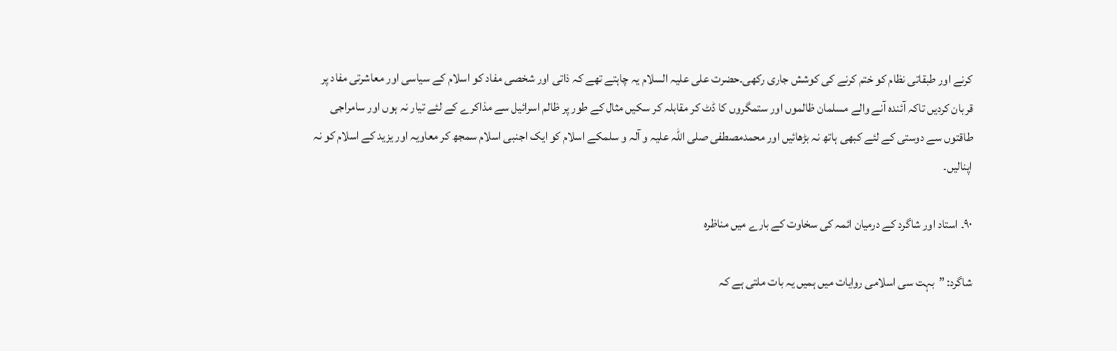کرنے اور طبقاتی نظام کو ختم کرنے کی کوشش جاری رکھی۔حضرت علی علیہ السلام یہ چاہتے تھے کہ ذاتی اور شخصی مفاد کو اسلام کے سیاسی اور معاشرتی مفاد پر قربان کردیں تاکہ آئندہ آنے والے مسلمان ظالموں اور ستمگروں کا ڈٹ کر مقابلہ کر سکیں مثال کے طور پر ظالم اسرائیل سے مذاکرے کے لئے تیار نہ ہوں اور سامراجی طاقتوں سے دوستی کے لئے کبھی ہاتھ نہ بڑھائیں اور محمدمصطفی صلی اللہ علیہ و آلہ و سلمکے اسلام کو ایک اجنبی اسلام سمجھ کر معاویہ اور یزید کے اسلام کو نہ اپنالیں۔

۹۰۔ استاد اور شاگرد کے درمیان ائمہ کی سخاوت کے بارے میں مناظرہ

شاگرد: ”بہت سی اسلامی روایات میں ہمیں یہ بات ملتی ہے کہ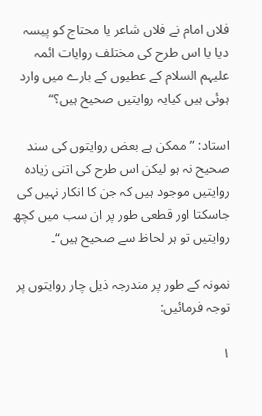فلاں امام نے فلاں شاعر یا محتاج کو پیسہ دیا یا اس طرح کی مختلف روایات ائمہ علیہم السلام کے عطیوں کے بارے میں وارد ہوئی ہیں کیایہ روایتیں صحیح ہیں؟“

استاد: ”ممکن ہے بعض روایتوں کی سند صحیح نہ ہو لیکن اس طرح کی اتنی زیادہ روایتیں موجود ہیں کہ جن کا انکار نہیں کی جاسکتا اور قطعی طور پر ان سب میں کچھ روایتیں تو ہر لحاظ سے صحیح ہیں“۔

نمونہ کے طور پر مندرجہ ذیل چار روایتوں پر توجہ فرمائیں:

۱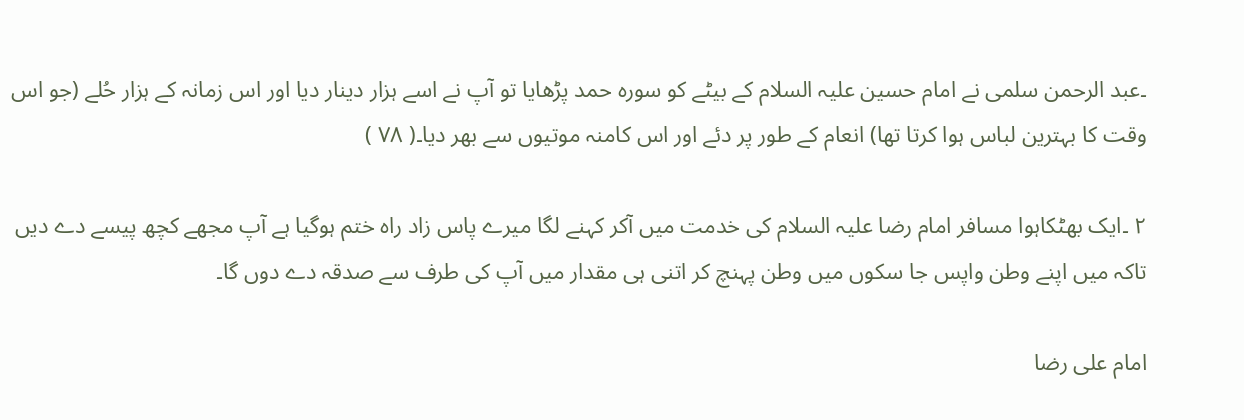۔عبد الرحمن سلمی نے امام حسین علیہ السلام کے بیٹے کو سورہ حمد پڑھایا تو آپ نے اسے ہزار دینار دیا اور اس زمانہ کے ہزار حُلے (جو اس وقت کا بہترین لباس ہوا کرتا تھا) انعام کے طور پر دئے اور اس کامنہ موتیوں سے بھر دیا۔( ۷۸ )

۲ ۔ایک بھٹکاہوا مسافر امام رضا علیہ السلام کی خدمت میں آکر کہنے لگا میرے پاس زاد راہ ختم ہوگیا ہے آپ مجھے کچھ پیسے دے دیں تاکہ میں اپنے وطن واپس جا سکوں میں وطن پہنچ کر اتنی ہی مقدار میں آپ کی طرف سے صدقہ دے دوں گا۔

امام علی رضا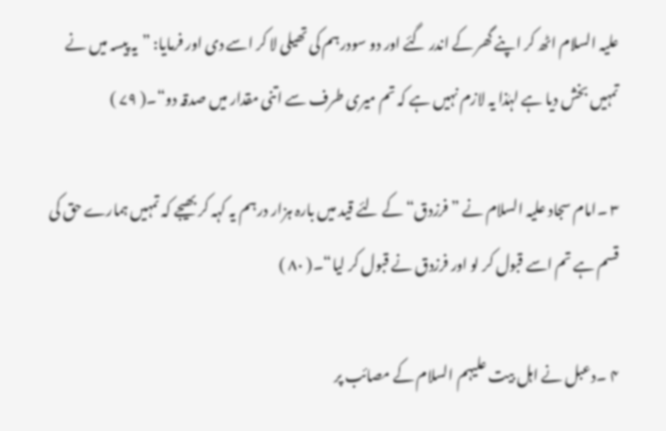علیہ السلام اٹھ کر اپنے گھر کے اندر گئے اور دو سودرہم کی تھیلی لا کر اسے دی اور فرمایا: ”یہ پیسہ میں نے تمہیں بخش دیا ہے لہٰذا یہ لازم نہیں ہے کہ تم میری طرف سے اتنی مقدار میں صدقہ دو“۔( ۷۹ )

۳ ۔امام سجاد علیہ السلام نے ”فرزدق“کے لئے قید میں بارہ ہزار درہم یہ کہہ کر بھیجے کہ تمہیں ہمارے حق کی قسم ہے تم اسے قبول کر لو اور فرزدق نے قبول کر لیا“۔( ۸۰ )

۴ ۔دعبل نے اہل بیت علیہم السلام کے مصائب پر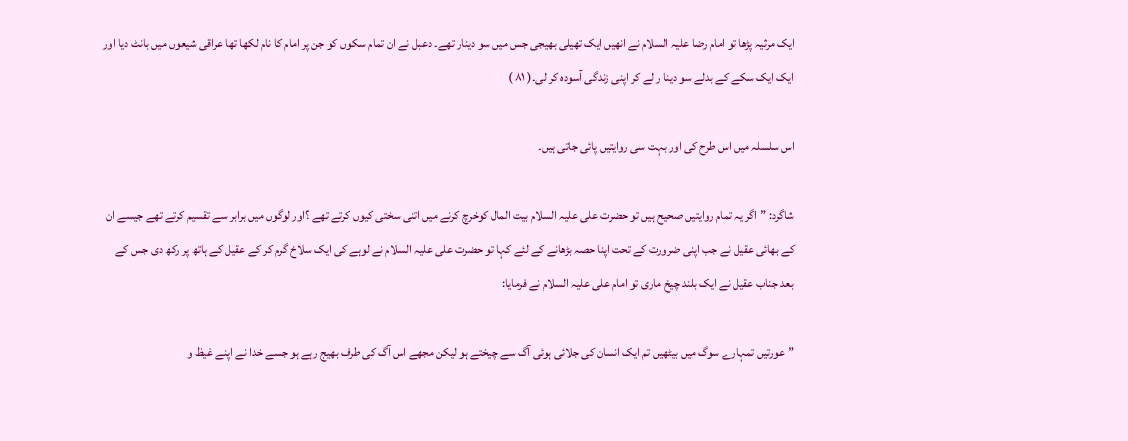ایک مرثیہ پڑھا تو امام رضا علیہ السلام نے انھیں ایک تھیلی بھیجی جس میں سو دینار تھے۔ دعبل نے ان تمام سکوں کو جن پر امام کا نام لکھا تھا عراقی شیعوں میں بانٹ دیا اور ایک ایک سکے کے بدلے سو دینا ر لے کر اپنی زندگی آسودہ کر لی۔( ۸۱ )

اس سلسلہ میں اس طرح کی اور بہت سی روایتیں پائی جاتی ہیں۔

شاگرد: ”اگر یہ تمام روایتیں صحیح ہیں تو حضرت علی علیہ السلام بیت المال کوخرچ کرنے میں اتنی سختی کیوں کرتے تھے ؟اور لوگوں میں برابر سے تقسیم کرتے تھے جیسے ان کے بھائی عقیل نے جب اپنی ضرورت کے تحت اپنا حصہ بڑھانے کے لئے کہا تو حضرت علی علیہ السلام نے لوہے کی ایک سلاخ گرم کر کے عقیل کے ہاتھ پر رکھ دی جس کے بعد جناب عقیل نے ایک بلند چیخ ماری تو امام علی علیہ السلام نے فرمایا:

”عورتیں تمہارے سوگ میں بیٹھیں تم ایک انسان کی جلائی ہوئی آگ سے چیختے ہو لیکن مجھے اس آگ کی طرف بھیج رہے ہو جسے خدا نے اپنے غیظ و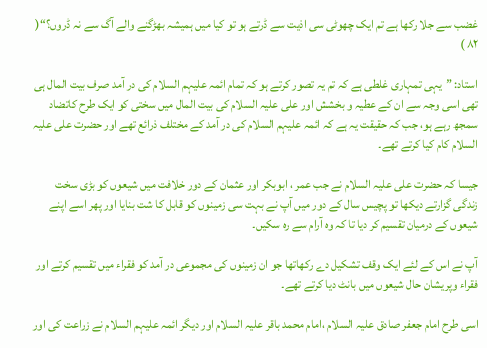غضب سے جلا رکھا ہے تم ایک چھوٹی سی اذیت سے ڈرتے ہو تو کیا میں ہمیشہ بھڑگنے والے آگ سے نہ ڈروں؟“( ۸۲ )

استاد: ”یہی تمہاری غلطی ہے کہ تم یہ تصور کرتے ہو کہ تمام ائمہ علیہم السلام کی در آمد صرف بیت المال ہی تھی اسی وجہ سے ان کے عطیہ و بخشش اور علی علیہ السلام کی بیت المال میں سختی کو ایک طرح کاتضاد سمجھ رہے ہو، جب کہ حقیقت یہ ہے کہ ائمہ علیہم السلام کی در آمد کے مختلف ذرائع تھے اور حضرت علی علیہ السلام کام کیا کرتے تھے۔

جیسا کہ حضرت علی علیہ السلام نے جب عمر ، ابوبکر اور عثمان کے دور خلافت میں شیعوں کو بڑی سخت زندگی گزارتے دیکھا تو پچیس سال کے دور میں آپ نے بہت سی زمینوں کو قابل کا شت بنایا اور پھر اسے اپنے شیعوں کے درمیان تقسیم کر دیا تا کہ وہ آرام سے رہ سکیں۔

آپ نے اس کے لئے ایک وقف تشکیل دے رکھاتھا جو ان زمینوں کی مجموعی در آمد کو فقراء میں تقسیم کرتے اور فقراء وپریشان حال شیعوں میں بانٹ دیا کرتے تھے۔

اسی طرح امام جعفر صادق علیہ السلام ،امام محمد باقر علیہ السلام اور دیگر ائمہ علیہم السلام نے زراعت کی اور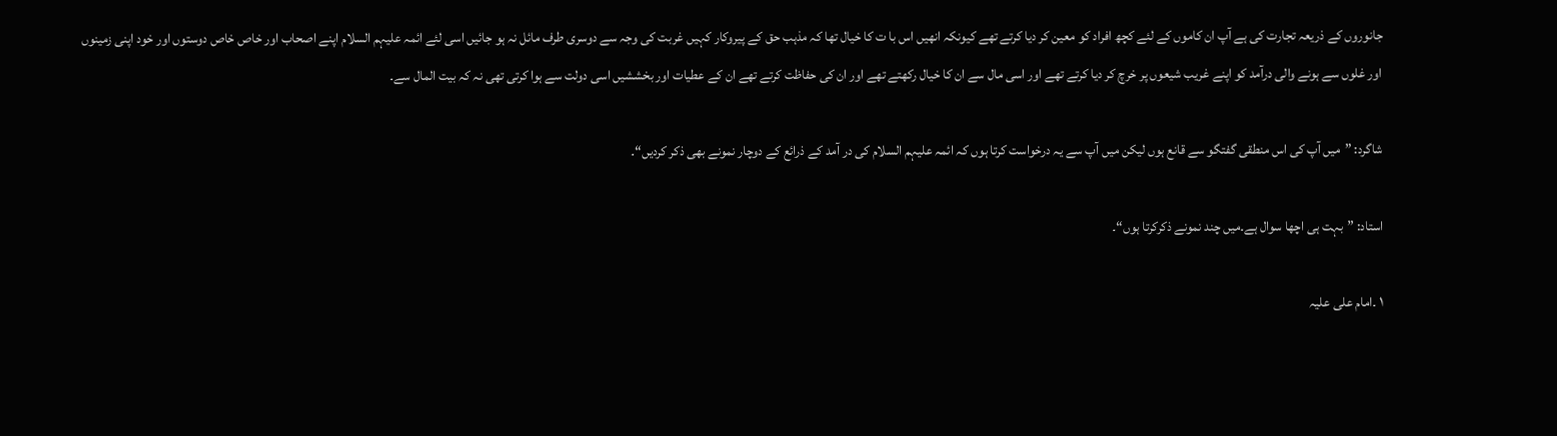جانوروں کے ذریعہ تجارت کی ہے آپ ان کاموں کے لئے کچھ افراد کو معین کر دیا کرتے تھے کیونکہ انھیں اس با ت کا خیال تھا کہ مذہب حق کے پیروکار کہیں غربت کی وجہ سے دوسری طرف مائل نہ ہو جائیں اسی لئے ائمہ علیہم السلام اپنے اصحاب اور خاص خاص دوستوں اور خود اپنی زمینوں اور غلوں سے ہونے والی درآمد کو اپنے غریب شیعوں پر خرچ کر دیا کرتے تھے اور اسی مال سے ان کا خیال رکھتے تھے اور ان کی حفاظت کرتے تھے ان کے عطیات اور بخششیں اسی دولت سے ہوا کرتی تھی نہ کہ بیت المال سے۔

شاگرد: ”میں آپ کی اس منطقی گفتگو سے قانع ہوں لیکن میں آپ سے یہ درخواست کرتا ہوں کہ ائمہ علیہم السلام کی در آمد کے ذرائع کے دوچار نمونے بھی ذکر کردیں“۔

استاد: ”بہت ہی اچھا سوال ہے۔میں چند نمونے ذکرکرتا ہوں“۔

۱ ۔امام علی علیہ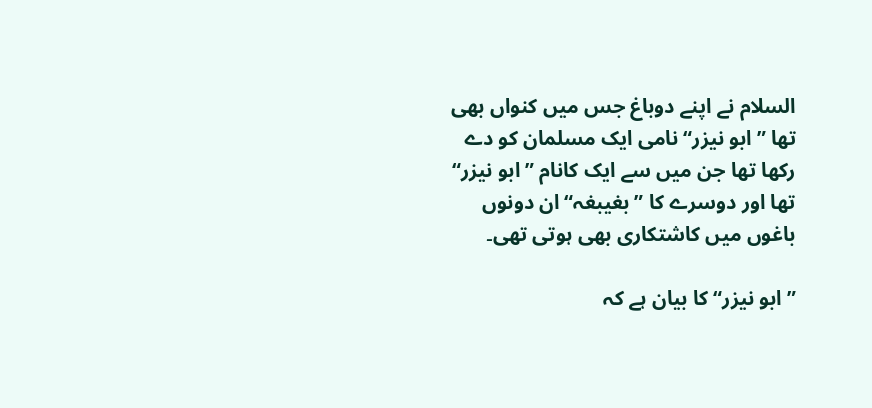السلام نے اپنے دوباغ جس میں کنواں بھی تھا ”ابو نیزر“ نامی ایک مسلمان کو دے رکھا تھا جن میں سے ایک کانام ”ابو نیزر“ تھا اور دوسرے کا ”بغیبغہ“ان دونوں باغوں میں کاشتکاری بھی ہوتی تھی۔

”ابو نیزر“ کا بیان ہے کہ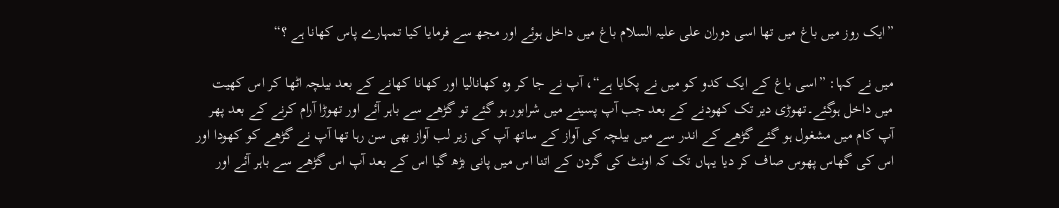”ایک روز میں باغ میں تھا اسی دوران علی علیہ السلام باغ میں داخل ہوئے اور مجھ سے فرمایا کیا تمہارے پاس کھانا ہے ؟“

میں نے کہا: ”اسی باغ کے ایک کدو کو میں نے پکایا ہے“، آپ نے جا کر وہ کھانالیا اور کھانا کھانے کے بعد بیلچہ اٹھا کر اس کھیت میں داخل ہوگئے۔تھوڑی دیر تک کھودنے کے بعد جب آپ پسینے میں شرابور ہو گئے تو گڑھے سے باہر آئے اور تھوڑا آرام کرنے کے بعد پھر آپ کام میں مشغول ہو گئے گڑھے کے اندر سے میں بیلچہ کی آواز کے ساتھ آپ کی زیر لب آواز بھی سن رہا تھا آپ نے گڑھے کو کھودا اور اس کی گھاس پھوس صاف کر دیا یہاں تک کہ اونٹ کی گردن کے اتنا اس میں پانی بڑھ گیا اس کے بعد آپ اس گڑھے سے باہر آئے اور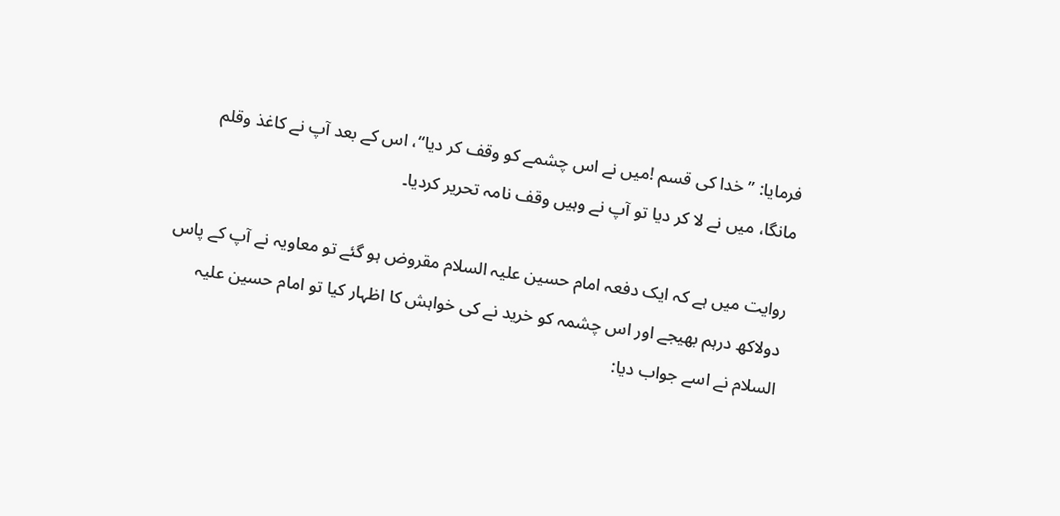فرمایا: ” خدا کی قسم !میں نے اس چشمے کو وقف کر دیا“، اس کے بعد آپ نے کاغذ وقلم مانگا، میں نے لا کر دیا تو آپ نے وہیں وقف نامہ تحریر کردیا۔

روایت میں ہے کہ ایک دفعہ امام حسین علیہ السلام مقروض ہو گئے تو معاویہ نے آپ کے پاس دولاکھ درہم بھیجے اور اس چشمہ کو خرید نے کی خواہش کا اظہار کیا تو امام حسین علیہ السلام نے اسے جواب دیا: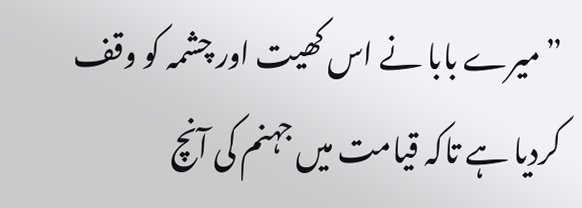”میرے بابا نے اس کھیت اور چشمہ کو وقف کردیا ہے تاکہ قیامت میں جہنم کی آنچ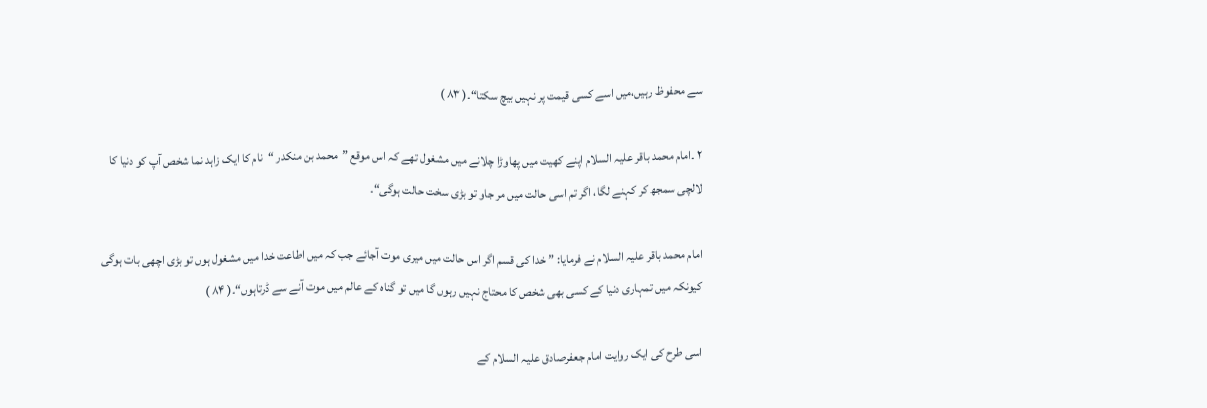سے محفوظ رہیں،میں اسے کسی قیمت پر نہیں بیچ سکتا“۔( ۸۳ )

۲ ۔امام محمد باقر علیہ السلام اپنے کھیت میں پھاوڑا چلانے میں مشغول تھے کہ اس موقع ”محمد بن منکدر “نام کا ایک زاہد نما شخص آپ کو دنیا کا لالچی سمجھ کر کہنے لگا، اگر تم اسی حالت میں مر جاو تو بڑی سخت حالت ہوگی“۔

امام محمد باقر علیہ السلام نے فرمایا: ” خدا کی قسم اگر اس حالت میں میری موت آجائے جب کہ میں اطاعت خدا میں مشغول ہوں تو بڑی اچھی بات ہوگی کیونکہ میں تمہاری دنیا کے کسی بھی شخص کا محتاج نہیں رہوں گا میں تو گناہ کے عالم میں موت آنے سے ڈرتاہوں“۔( ۸۴ )

اسی طرح کی ایک روایت امام جعفرصادق علیہ السلام کے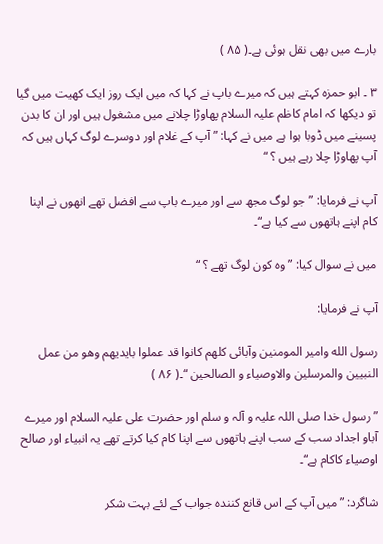بارے میں بھی نقل ہوئی ہے۔( ۸۵ )

۳ ۔ ابو حمزہ کہتے ہیں کہ میرے باپ نے کہا کہ میں ایک روز ایک کھیت میں گیا تو دیکھا کہ امام کاظم علیہ السلام پھاوڑا چلانے میں مشغول ہیں اور ان کا بدن پسینے میں ڈوبا ہوا ہے میں نے کہا: ” آپ کے غلام اور دوسرے لوگ کہاں ہیں کہ آپ پھاوڑا چلا رہے ہیں ؟ “

آپ نے فرمایا: ”جو لوگ مجھ سے اور میرے باپ سے افضل تھے انھوں نے اپنا کام اپنے ہاتھوں سے کیا ہے“۔

میں نے سوال کیا: ”وہ کون لوگ تھے ؟ “

آپ نے فرمایا:

رسول الله وامیر المومنین وآبائی کلهم کانوا قد عملوا بایدیهم وهو من عمل النبیین والمرسلین والاوصیاء و الصالحین “۔( ۸۶ )

”رسول خدا صلی اللہ علیہ و آلہ و سلم اور حضرت علی علیہ السلام اور میرے آباو اجداد سب کے سب اپنے ہاتھوں سے اپنا کام کیا کرتے تھے یہ انبیاء اور صالح اوصیاء کاکام ہے“۔

شاگرد: ”میں آپ کے اس قانع کنندہ جواب کے لئے بہت شکر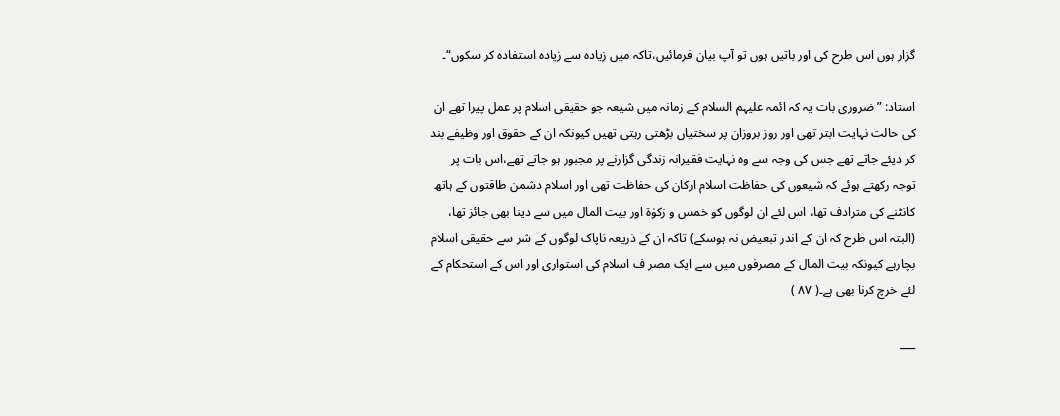گزار ہوں اس طرح کی اور باتیں ہوں تو آپ بیان فرمائیں،تاکہ میں زیادہ سے زیادہ استفادہ کر سکوں“۔

استاد: ”ضروری بات یہ کہ ائمہ علیہم السلام کے زمانہ میں شیعہ جو حقیقی اسلام پر عمل پیرا تھے ان کی حالت نہایت ابتر تھی اور روز بروزان پر سختیاں بڑھتی رہتی تھیں کیونکہ ان کے حقوق اور وظیفے بند کر دیئے جاتے تھے جس کی وجہ سے وہ نہایت فقیرانہ زندگی گزارنے پر مجبور ہو جاتے تھے،اس بات پر توجہ رکھتے ہوئے کہ شیعوں کی حفاظت اسلام ارکان کی حفاظت تھی اور اسلام دشمن طاقتوں کے ہاتھ کانٹنے کی مترادف تھا، اس لئے ان لوگوں کو خمس و زکوٰة اور بیت المال میں سے دینا بھی جائز تھا، (البتہ اس طرح کہ ان کے اندر تبعیض نہ ہوسکے) تاکہ ان کے ذریعہ ناپاک لوگوں کے شر سے حقیقی اسلام بچارہے کیونکہ بیت المال کے مصرفوں میں سے ایک مصر ف اسلام کی استواری اور اس کے استحکام کے لئے خرچ کرنا بھی ہے۔( ۸۷ )

___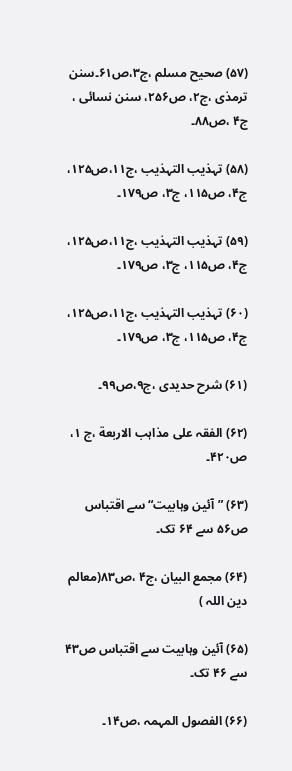(۵۷) صحیح مسلم ،ج۳،ص۶۱۔سنن ترمذی ،ج۲، ص۲۵۶، سنن نسائی ، ج۴ ،ص۸۸۔

(۵۸) تہذیب التہذیب ،ج۱۱،ص۱۲۵، ج۴، ص۱۱۵، ج۳، ص۱۷۹۔

(۵۹) تہذیب التہذیب ،ج۱۱،ص۱۲۵، ج۴، ص۱۱۵، ج۳، ص۱۷۹۔

(۶۰) تہذیب التہذیب ،ج۱۱،ص۱۲۵، ج۴، ص۱۱۵، ج۳، ص۱۷۹۔

(۶۱) شرح حدیدی ،ج۹،ص۹۹۔

(۶۲) الفقہ علی مذاہب الاربعة ،ج ۱، ص۴۲۰۔

(۶۳) ”آئین وہابیت“سے اقتباس ص۵۶ سے ۶۴ تک۔

(۶۴) مجمع البیان ،ج۴ ،ص۸۳(معالم دین اللہ )

(۶۵) آئین وہابیت سے اقتباس ص۴۳ سے ۴۶ تک۔

(۶۶) الفصول المہمہ ،ص۱۴۔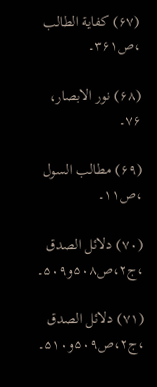(۶۷) کفایة الطالب ،ص۳۶۱۔

(۶۸) نور الابصار، ۷۶۔

(۶۹) مطالب السول ،ص۱۱۔

(۷۰) دلائل الصدق ،ج۲،ص۵۰۸و۵۰۹۔

(۷۱) دلائل الصدق ،ج۲،ص۵۰۹و۵۱۰۔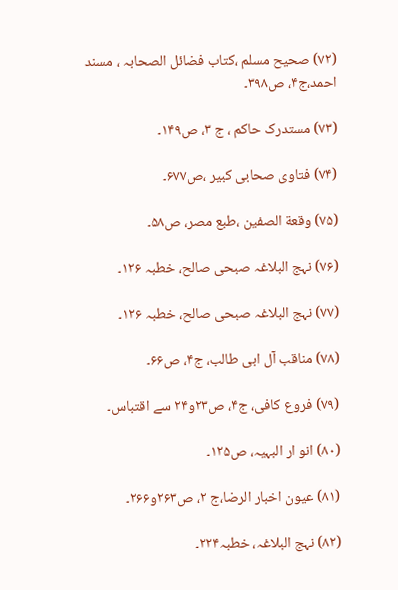(۷۲) صحیح مسلم ،کتاب فضائل الصحابہ ، مسند احمد،ج۴، ص۳۹۸۔

(۷۳) مستدرک حاکم ، ج ۳، ص۱۴۹۔

(۷۴) فتاوی صحابی کبیر ،ص۶۷۷۔

(۷۵) وقعة الصفین ،طبع مصر، ص۵۸۔

(۷۶) نہج البلاغہ صبحی صالح، خطبہ ۱۲۶۔

(۷۷) نہج البلاغہ صبحی صالح، خطبہ ۱۲۶۔

(۷۸) مناقب آل ابی طالب، ج۴، ص۶۶۔

(۷۹) فروع کافی، ج۴، ص۲۳و۲۴ سے اقتباس۔

(۸۰) انو ار البہیہ، ص۱۲۵۔

(۸۱) عیون اخبار الرضا،ج ۲، ص۲۶۳و۲۶۶۔

(۸۲) نہج البلاغہ، خطبہ۲۲۴۔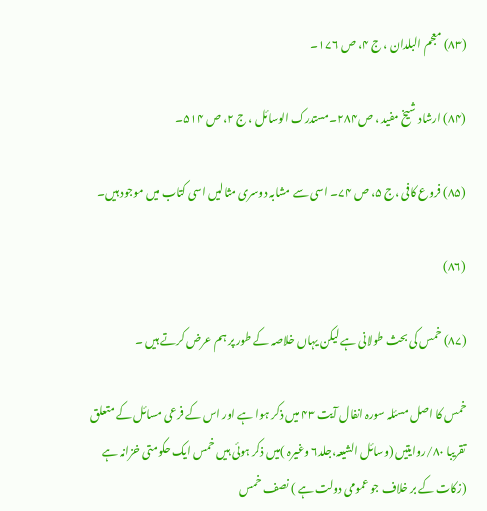(۸۳) معجم البلدان ، ج ۴، ص ۱۷۶۔

(۸۴) ارشاد شیخ مفید ، ص۲۸۴۔مستدرک الوسائل ، ج ۲، ص ۵۱۴۔

(۸۵) فروع کافی ،ج ۵، ص ۷۴۔ اسی سے مشابہ دوسری مثالیں اسی کتاب میں موجود ہیں۔

(۸۶)

(۸۷) خمس کی بحث طولانی ہے لیکن یہاں خلاصہ کے طور پر ہم عرض کرتے ہیں ۔

خمس کا اصل مسئلہ سورہ انفال آیت ۴۳ میں ذکر ہوا ہے اور اس کے فرعی مسائل کے متعلق تقریبا ۸۰/روایتیں (وسائل الشیعہ،جلد۶ وغیرہ )میں ذکر ہوئی ہیں خمس ایک حکومتی خزانہ ہے (زکات کے بر خلاف جو عمومی دولت ہے ) نصف خمس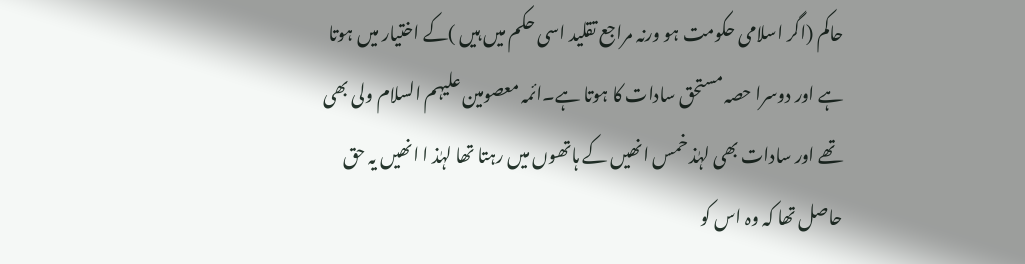حاکم (اگر اسلامی حکومت ہو ورنہ مراجع تقلید اسی حکم میں ہیں )کے اختیار میں ہوتا ہے اور دوسرا حصہ مستحق سادات کا ہوتا ہے۔ائمہ معصومین علیہم السلام ولی بھی تھے اور سادات بھی لہٰذ خمس انھیں کے ہاتھوں میں رہتا تھا لہٰذ ا انھیں یہ حق حاصل تھا کہ وہ اس کو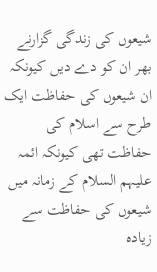شیعوں کی زندگی گزارنے بھر ان کو دے دیں کیونکہ ان شیعوں کی حفاظت ایک طرح سے اسلام کی حفاظت تھی کیونکہ ائمہ علیہم السلام کے زمانہ میں شیعوں کی حفاظت سے زیادہ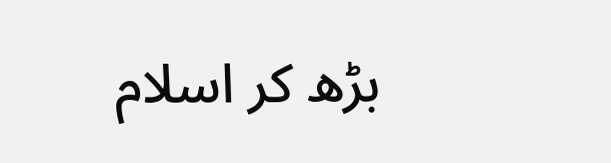بڑھ کر اسلام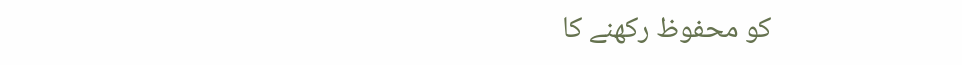کو محفوظ رکھنے کا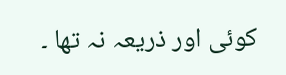کوئی اور ذریعہ نہ تھا ۔